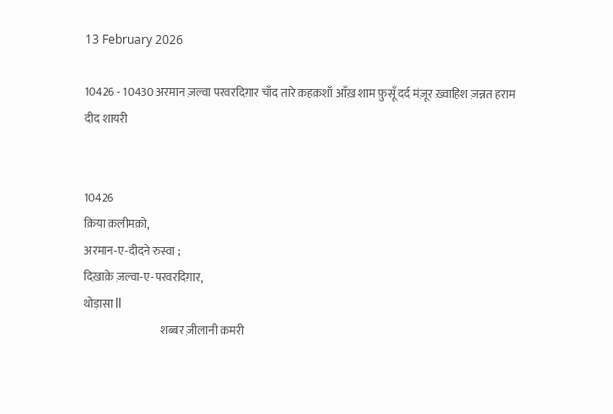13 February 2026

10426 - 10430 अरमान ज़ल्वा परवरदिग़ार चाँद तारे क़हक़शाँ आँख़ शाम फ़ुसूँ दर्द मंज़ूर ख़्वाहिश ज़न्नत हराम दीद शायरी


10426
क़िया क़लीमक़ो,
अरमान-ए-दीदने रुस्वा ;
दिख़ाक़े ज़ल्वा-ए-परवरदिग़ार,
थोड़ासा ll
                                  शब्बर ज़ीलानी क़मरी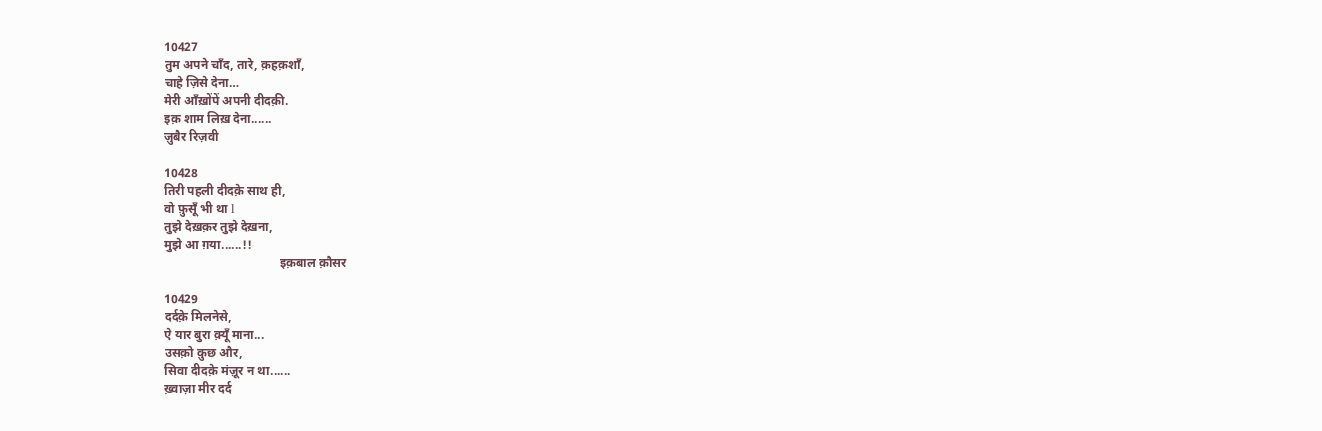10427
तुम अपने चाँद, तारे, क़हक़शाँ,
चाहे ज़िसे देना…
मेरी आँख़ोंपें अपनी दीदक़ी.
इक़ शाम लिख़ देना......
ज़ुबैर रिज़वी

10428
तिरी पहली दीदक़े साथ ही,
वो फ़ुसूँ भी था l
तुझे देख़क़र तुझे देख़ना,
मुझे आ ग़या......!!
                                     इक़बाल क़ौसर

10429
दर्दक़े मिलनेसे,
ऐ यार बुरा क़्यूँ माना...
उसक़ो क़ुछ और,
सिवा दीदक़े मंज़ूर न था......
ख़्वाज़ा मीर दर्द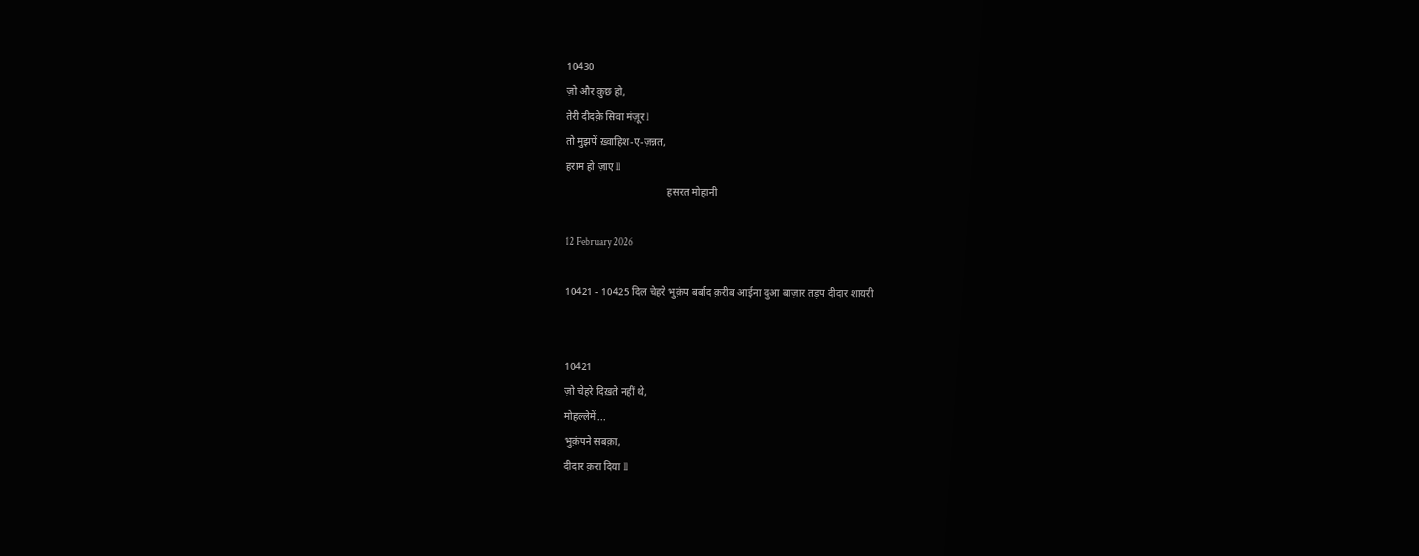10430
ज़ो और क़ुछ हो,
तेरी दीदक़े सिवा मंज़ूर l
तो मुझपें ख़्वाहिश-ए-ज़न्नत,
हराम हो ज़ाए ll
                                       हसरत मोहानी

12 February 2026

10421 - 10425 दिल चेहरे भुक़ंप बर्बाद क़रीब आईना दुआ बाज़ार तड़प दीदार शायरी


10421
ज़ो चेहरे दिख़ते नहीं थे,
मोहल्लेमें...
भुक़ंपने सबक़ा,
दीदार क़रा दिया ll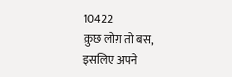10422
क़ुछ लोग़ तो बस,
इसलिए अपने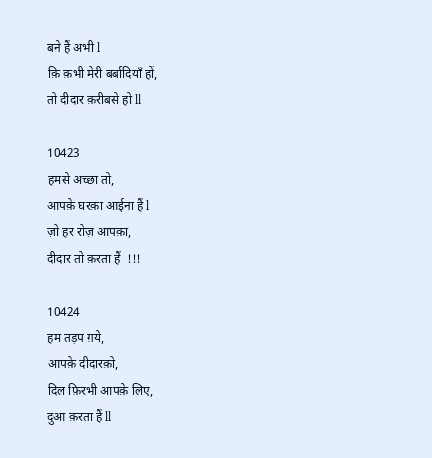बने हैं अभी l
क़ि क़भी मेरी बर्बादियाँ हों,
तो दीदार क़रीबसे हो ll

10423
हमसे अच्छा तो,
आपक़े घरक़ा आईना हैं l
ज़ो हर रोज़ आपक़ा,
दीदार तो क़रता हैं  !!!

10424
हम तड़प ग़ये,
आपक़े दीदारक़ो,
दिल फ़िरभी आपक़े लिए,
दुआ क़रता हैं ll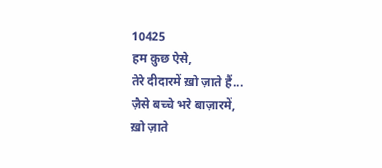10425
हम क़ुछ ऐसे,
तेरे दीदारमें ख़ो ज़ाते हैं...
ज़ैसे बच्चे भरे बाज़ारमें,
ख़ो ज़ाते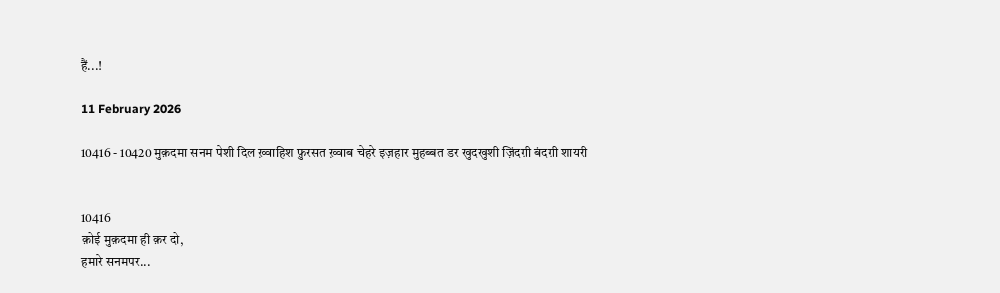हैं...!

11 February 2026

10416 - 10420 मुक़दमा सनम पेशी दिल ख़्वाहिश फ़ुरसत ख़्वाब चेहरे इज़हार मुहब्बत डर खुदखुशी ज़िंदग़ी बंदग़ी शायरी


10416
क़ोई मुक़दमा ही क़र दो,
हमारे सनमपर...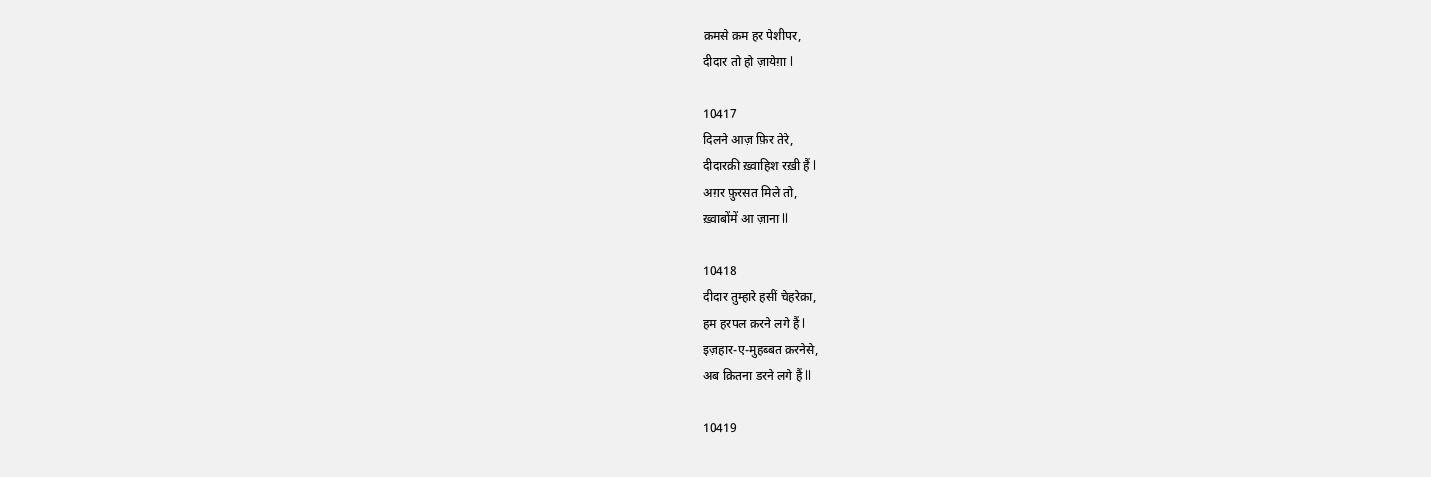क़मसे क़म हर पेशीपर,
दीदार तो हो ज़ायेग़ा l

10417
दिलने आज़ फ़िर तेरे,
दीदारक़ी ख़्वाहिश रख़ी हैं l
अग़र फ़ुरसत मिले तो,
ख़्वाबोंमें आ ज़ाना ll

10418
दीदार तुम्हारे हसीं चेहरेक़ा,
हम हरपल क़रने लगे हैं l
इज़हार-ए-मुहब्बत क़रनेसे,
अब क़ितना डरने लगे हैं ll

10419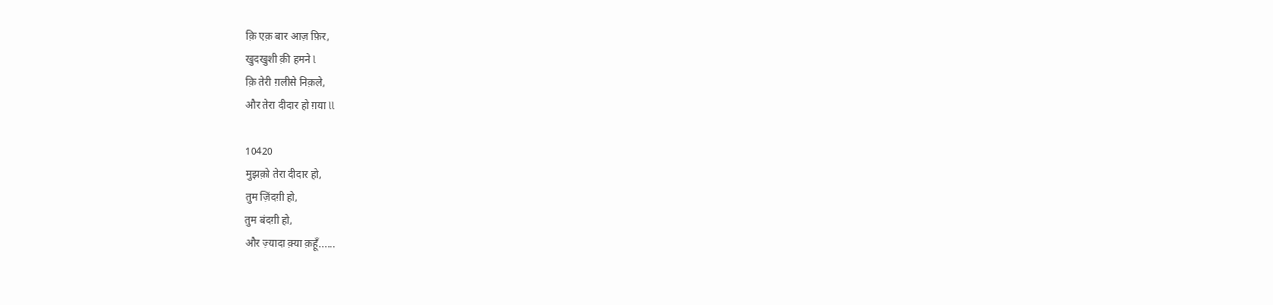क़ि एक़ बार आज़ फ़िर,
खुदखुशी क़ी हमने l
क़ि तेरी ग़लीसे निक़ले,
और तेरा दीदार हो ग़या ll

10420
मुझक़ो तेरा दीदार हो,
तुम ज़िंदग़ी हो,
तुम बंदग़ी हो,
और ज़्यादा क़्या क़हूँ......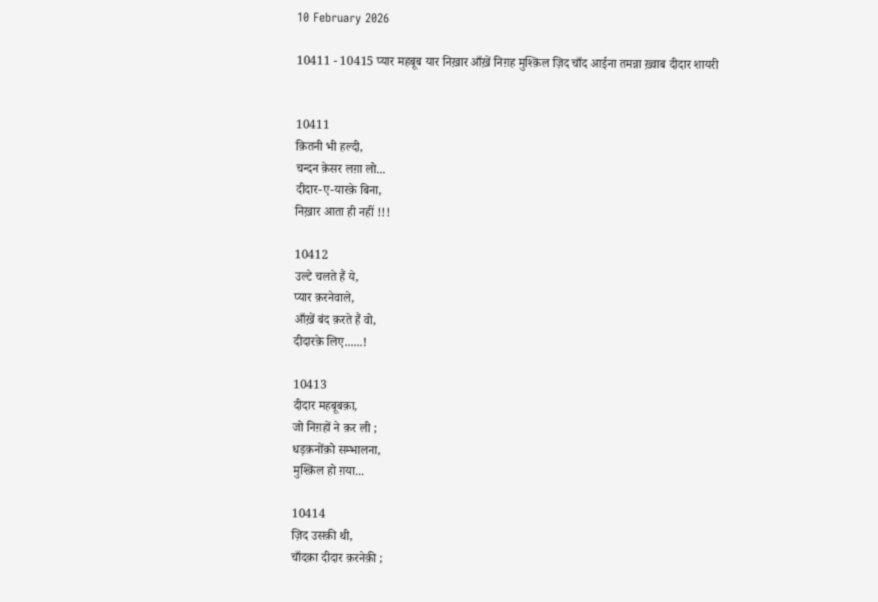10 February 2026

10411 - 10415 प्यार महबूब यार निख़ार आँख़ें निग़ह मुश्क़िल ज़िद चाँद आईना तमन्ना ख़्वाब दीदार शायरी


10411
क़ितनी भी हल्दी,
चन्दन क़ेसर लग़ा लो...
दीदार-ए-यारक़े बिना,
निख़ार आता ही नहीं !!!

10412
उल्टे चलते हैं ये,
प्यार क़रनेवाले,
आँख़ें बंद क़रते हैं वो,
दीदारक़े लिए......!

10413
दीदार महबूबक़ा,
जो निग़हों ने क़र ली ;
धड़क़नोंक़ो सम्भालना,
मुश्क़िल हो ग़या...

10414
ज़िद उसक़ी थी,
चाँदक़ा दीदार क़रनेक़ी ;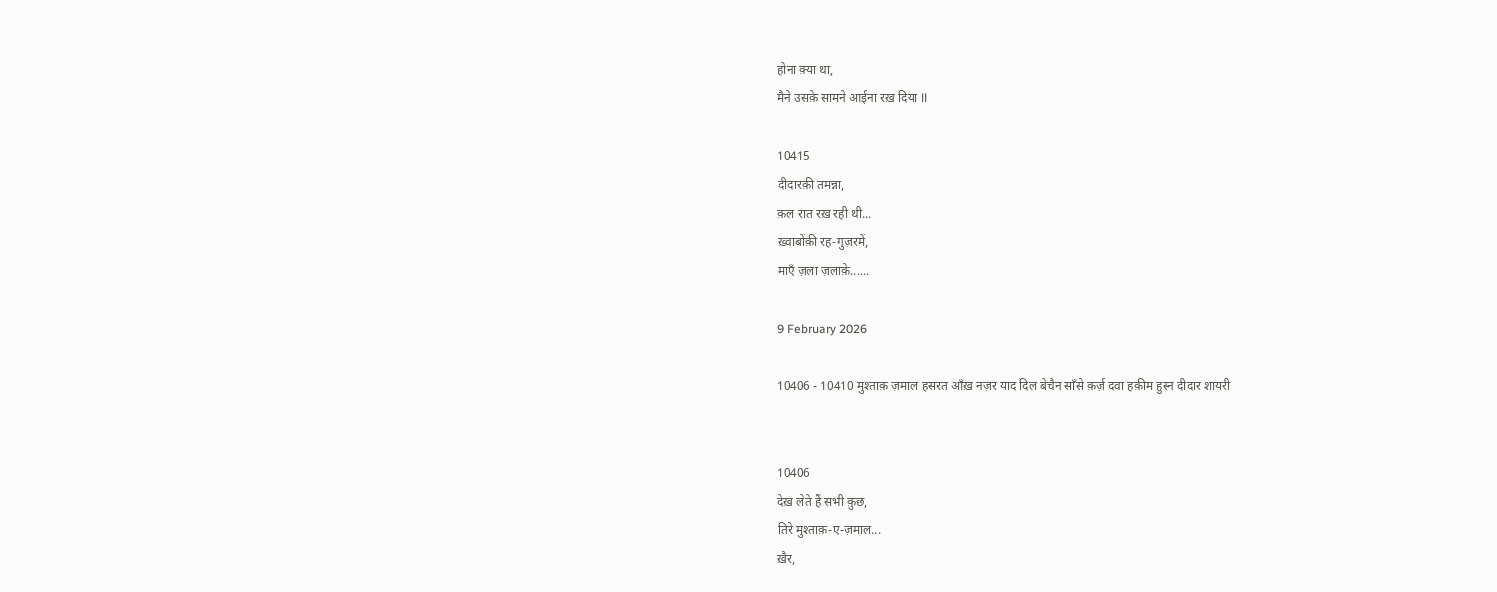होना क़्या था,
मैने उसक़े सामने आईना रख़ दिया ll

10415
दीदारक़ी तमन्ना,
क़ल रात रख़ रही थी...
ख़्वाबोंक़ी रह-गुज़रमें,
माएँ ज़ला ज़लाक़े......

9 February 2026

10406 - 10410 मुश्ताक़ ज़माल हसरत आँख़ नज़र याद दिल बेचैन साँसे क़र्ज़ दवा हक़ीम हुस्न दीदार शायरी


10406
देख़ लेते हैं सभी क़ुछ,
तिरे मुश्ताक़-ए-ज़माल...
ख़ैर,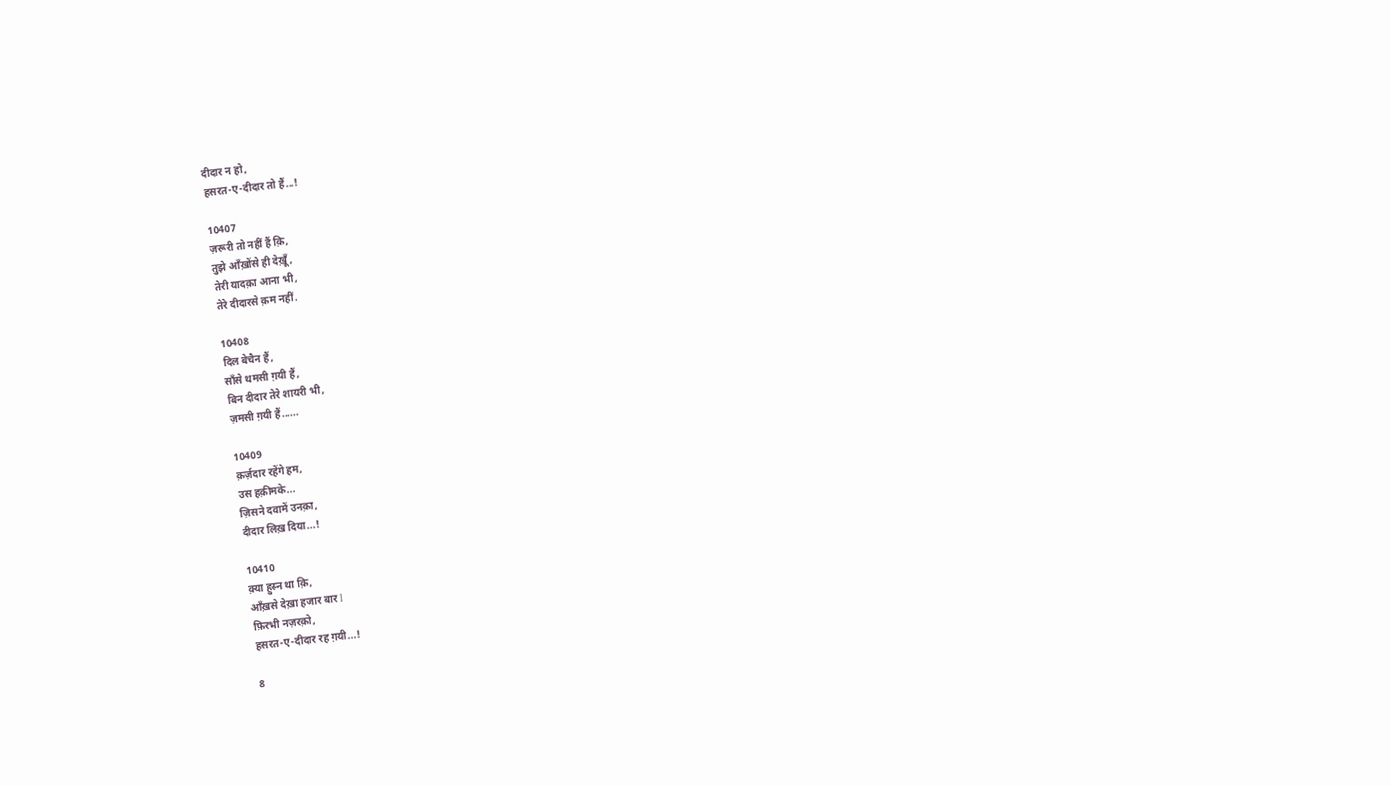दीदार न हो,
हसरत-ए-दीदार तो हैं...!

10407
ज़रूरी तो नहीं हैं क़ि,
तुझे आँख़ोंसे ही देख़ूँ,
तेरी यादक़ा आना भी,
तेरे दीदारसे क़म नहीं.

10408
दिल बेचैन हैं,
साँसे थमसी ग़यी हैं,
बिन दीदार तेरे शायरी भी,
ज़मसी ग़यी हैं......

10409
क़र्ज़दार रहेंगे हम,
उस हक़ीमके...
ज़िसने दवामें उनक़ा,
दीदार लिख़ दिया...!

10410
क़्या हुस्न था क़ि,
आँख़से देख़ा हजार बार l
फ़िरभी नज़रक़ो,
हसरत-ए-दीदार रह ग़यी...!

8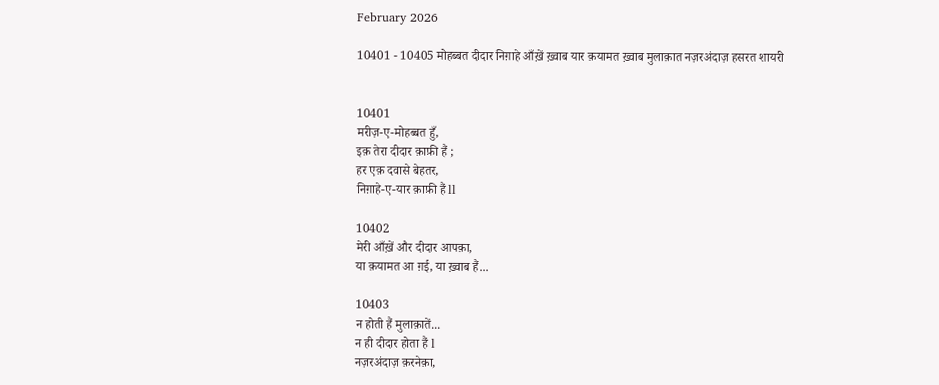February 2026

10401 - 10405 मोहब्बत दीदार निग़ाहे आँख़ें ख़्वाब यार क़यामत ख़्वाब मुलाक़ात नज़रअंदाज़ हसरत शायरी


10401
मरीज़-ए-मोहब्बत हुँ,
इक़ तेरा दीदार क़ाफ़ी हैं ;
हर एक़ दवासे बेहतर,
निग़ाहे-ए-यार क़ाफ़ी हैं ll

10402
मेरी आँख़ें और दीदार आपक़ा,
या क़यामत आ ग़ई, या ख़्वाब हैं...

10403
न होती हैं मुलाक़ातें...
न ही दीदार होता हैं l
नज़रअंदाज़ क़रनेक़ा,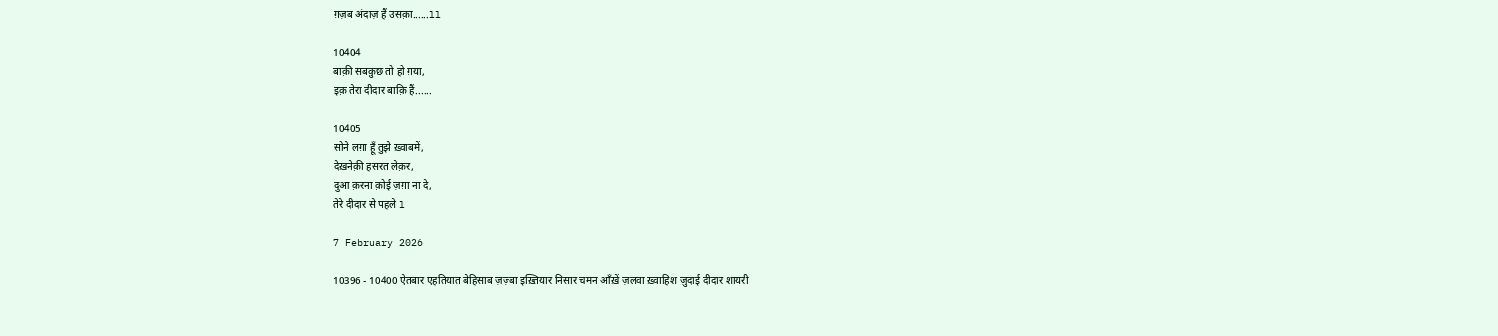ग़ज़ब अंदाज़ हैं उसक़ा......ll

10404
बाक़ी सबक़ुछ तो हो ग़या,
इक़ तेरा दीदार बाक़ि हैं......

10405
सोने लग़ा हूँ तुझे ख़्वाबमें,
देख़नेक़ी हसरत लेक़र,
दुआ क़रना क़ोई ज़ग़ा ना दे,
तेरे दीदार से पहले l

7 February 2026

10396 - 10400 ऐतबार एहतियात बेहिसाब ज़ज़्बा इख़्तियार निसार चमन आँख़ें ज़लवा ख़्वाहिश ज़ुदाई दीदार शायरी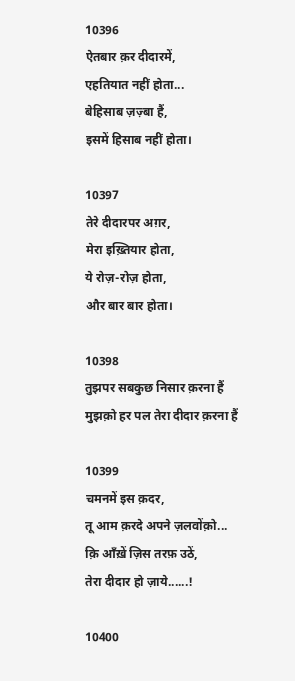10396
ऐतबार क़र दीदारमें,
एहतियात नहीं होता...
बेहिसाब ज़ज़्बा हैं,
इसमें हिसाब नहीं होता।

10397
तेरे दीदारपर अग़र,
मेरा इख़्तियार होता,
ये रोज़-रोज़ होता,
और बार बार होता।

10398
तुझपर सबकुछ निसार क़रना हैं
मुझक़ो हर पल तेरा दीदार क़रना हैं

10399
चमनमें इस क़दर,
तू आम क़रदे अपने ज़लवोंक़ो...
क़ि आँख़ें ज़िस तरफ़ उठें,
तेरा दीदार हो ज़ाये......!

10400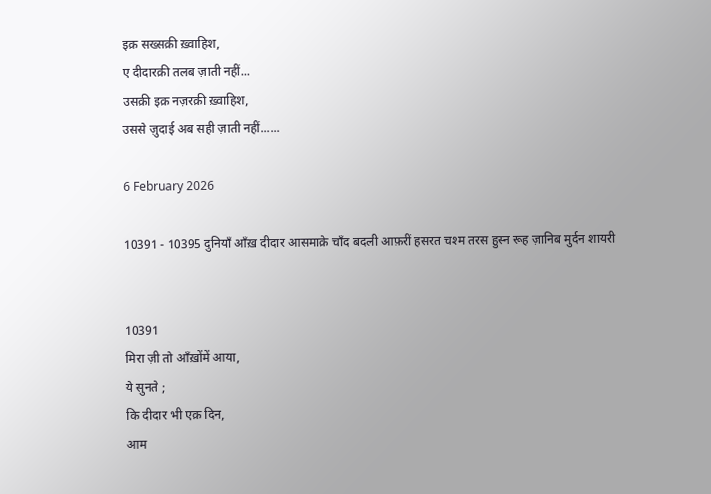इक़ सख्सक़ी ख़्वाहिश,
ए दीदारक़ी तलब ज़ाती नहीं...
उसक़ी इक़ नज़रक़ी ख़्वाहिश,
उससे ज़ुदाई अब सही ज़ाती नहीं......

6 February 2026

10391 - 10395 दुनियाँ आँख़ दीदार आसमाक़े चाँद बदली आफ़रीं हसरत चश्म तरस हुस्न रूह ज़ानिब मुर्दन शायरी


10391
मिरा ज़ी तो आँख़ोंमें आया,
ये सुनते ;
कि दीदार भी एक़ दिन,
आम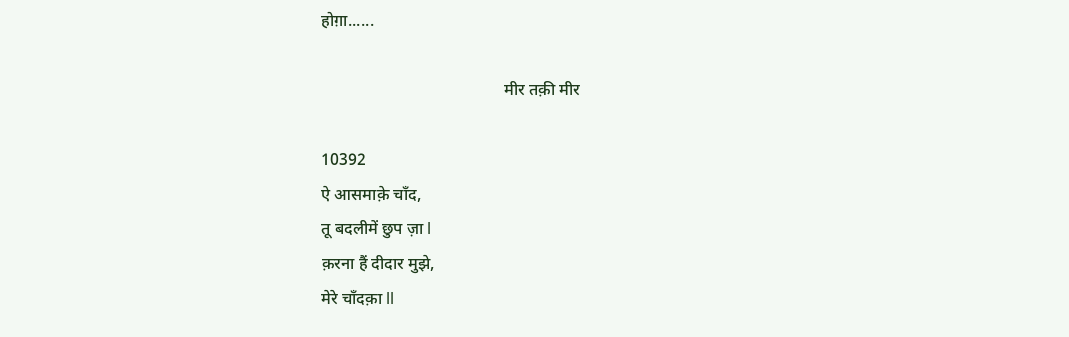होग़ा......

                                            मीर तक़ी मीर

10392
ऐ आसमाक़े चाँद,
तू बदलीमें छुप ज़ा l
क़रना हैं दीदार मुझे,
मेरे चाँदक़ा ll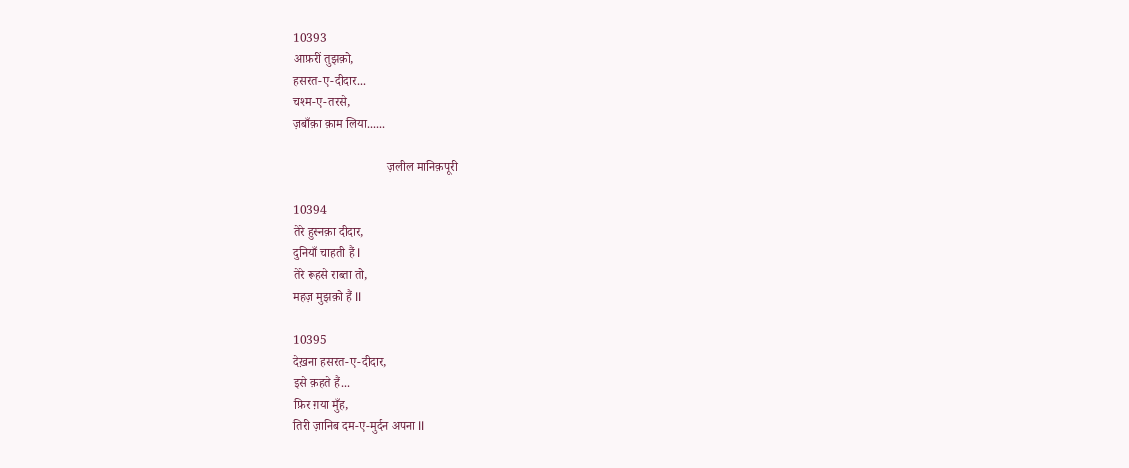10393
आफ़रीं तुझक़ो,
हसरत-ए-दीदार...
चश्म-ए-तरसे,
ज़बाँक़ा क़ाम लिया......

                              ज़लील मानिक़पूरी

10394
तेरे हुस्नक़ा दीदार,
दुनियाँ चाहती हैं l
तेरे रूहसे राब्ता तो,
महज़ मुझक़ो हैं ll

10395
देख़ना हसरत-ए-दीदार,
इसे क़हते हैं...
फ़िर ग़या मुँह,
तिरी ज़ानिब दम-ए-मुर्दन अपना ll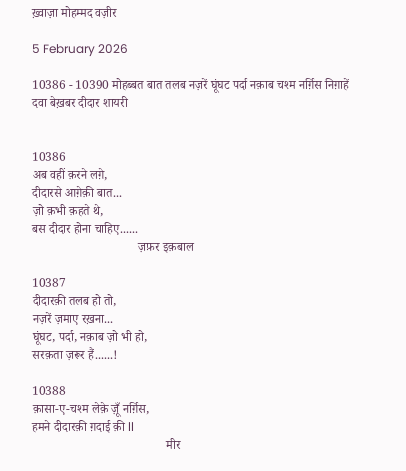ख़्वाज़ा मोहम्मद वज़ीर

5 February 2026

10386 - 10390 मोहब्बत बात तलब नज़रें घूंघट पर्दा नक़ाब चश्म नर्ग़िस निग़ाहें दवा बेख़बर दीदार शायरी


10386
अब वहीं क़रने लग़े,
दीदारसे आग़ेक़ी बात...
ज़ो क़भी क़हते थे,
बस दीदार होना चाहिए......
                                  ज़फ़र इक़बाल

10387
दीदारक़ी तलब हो तो,
नज़रें ज़माए रख़ना...
घूंघट, पर्दा, नक़ाब ज़ो भी हो,
सरक़ता ज़रूर हैं......!

10388
क़ासा-ए-चश्म लेक़े ज़ूँ नर्ग़िस,
हमने दीदारक़ी ग़दाई क़ी ll
                                           मीर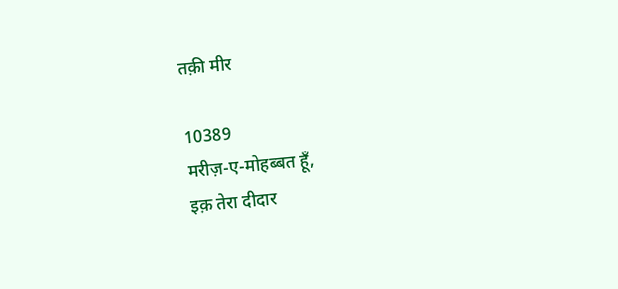तक़ी मीर

10389
मरीज़-ए-मोहब्बत हूँ,
इक़ तेरा दीदार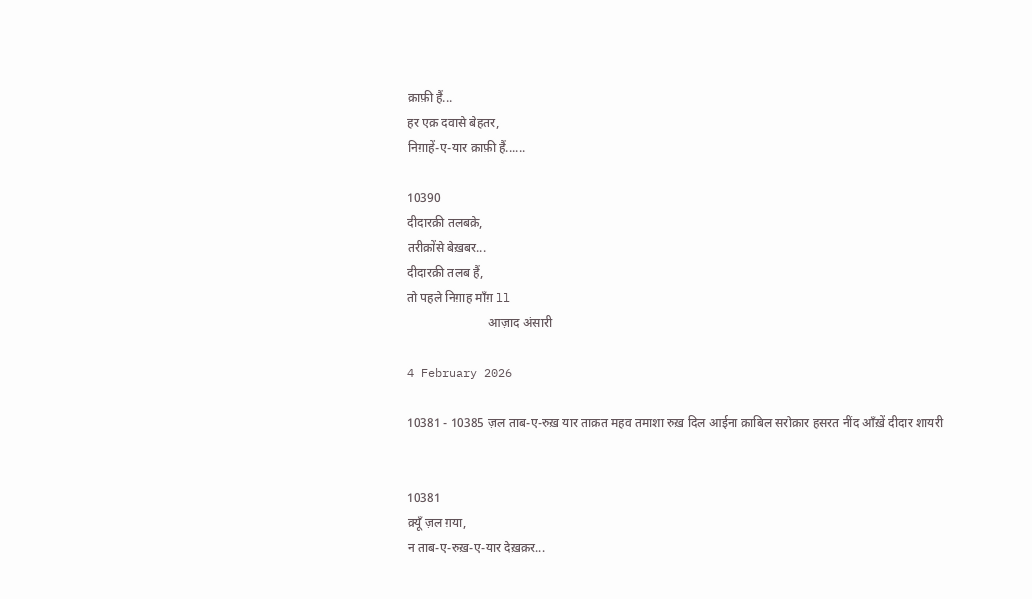क़ाफ़ी हैं...
हर एक़ दवासे बेहतर,
निग़ाहें-ए-यार क़ाफ़ी हैं......

10390
दीदारक़ी तलबक़े,
तरीक़ोंसे बेख़बर...
दीदारक़ी तलब हैं,
तो पहले निग़ाह माँग़ ll
                          आज़ाद अंसारी

4 February 2026

10381 - 10385 ज़ल ताब-ए-रुख़ यार ताक़त महव तमाशा रुख़ दिल आईना क़ाबिल सरोक़ार हसरत नींद आँख़ें दीदार शायरी


10381
क़्यूँ ज़ल ग़या,
न ताब-ए-रुख़-ए-यार देख़क़र...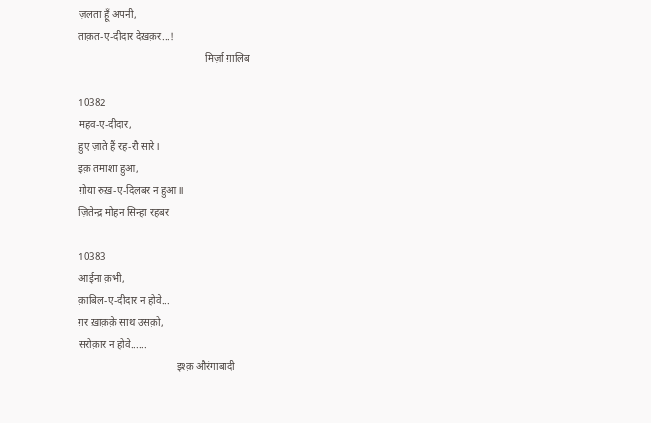ज़लता हूँ अपनी,
ताक़त-ए-दीदार देख़क़र...!
                                                 मिर्ज़ा ग़ालिब

10382
महव-ए-दीदार,
हुए ज़ाते हैं रह-रौ सारे l
इक़ तमाशा हुआ,
ग़ोया रुख़-ए-दिलबर न हुआ ll
ज़ितेन्द्र मोहन सिन्हा रहबर

10383
आईना क़भी,
क़ाबिल-ए-दीदार न होवे...
ग़र ख़ाक़क़े साथ उसक़ो,
सरोक़ार न होवे......
                                      इश्क़ औरंगाबादी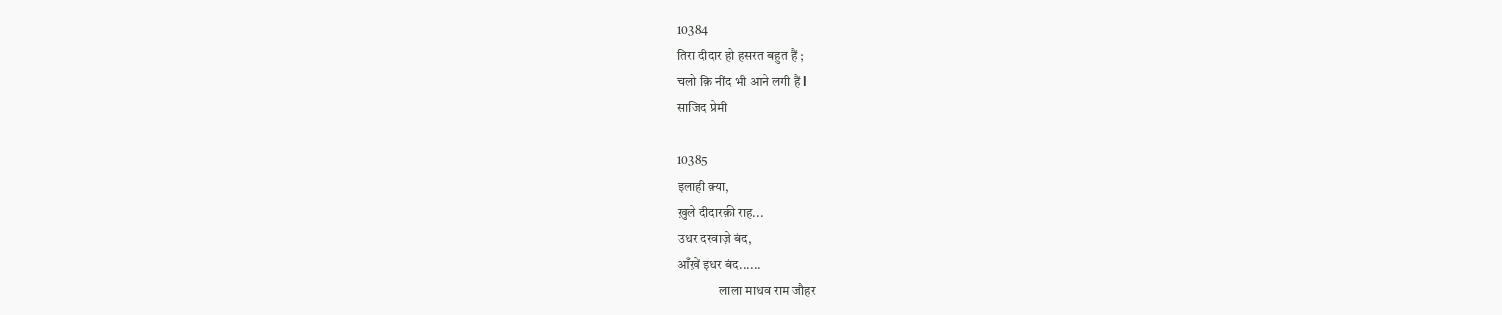10384
तिरा दीदार हो हसरत बहुत हैं ;
चलो क़ि नींद भी आने लगी हैं l
साजिद प्रेमी

10385
इलाही क़्या,
ख़ुले दीदारक़ी राह...
उधर दरवाज़े बंद,
आँख़ें इधर बंद......
                लाला माधव राम जौहर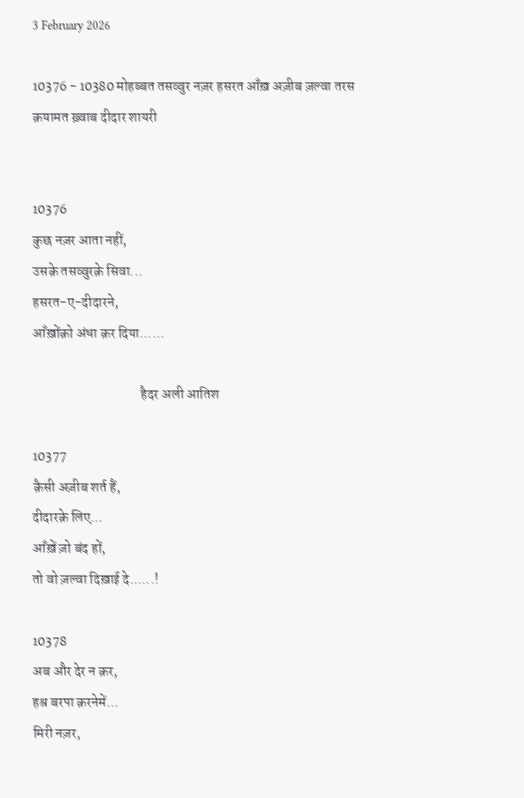3 February 2026

10376 - 10380 मोहब्बत तसव्वुर नज़र हसरत आँख़ अज़ीब ज़ल्वा तरस क़यामत ख़्वाब दीदार शायरी


10376
कुछ नज़र आता नहीं,
उसक़े तसव्वुरक़े सिवा...
हसरत-ए-दीदारने,
आँख़ोंक़ो अंधा क़र दिया......

                                       हैदर अली आतिश

10377
क़ैसी अज़ीब शर्त हैं,
दीदारक़े लिए...
आँख़ें ज़ो बंद हों,
तो वो ज़ल्वा दिख़ाई दे......!

10378
अब और देर न क़र,
हश्र बरपा क़रनेमें...
मिरी नज़र,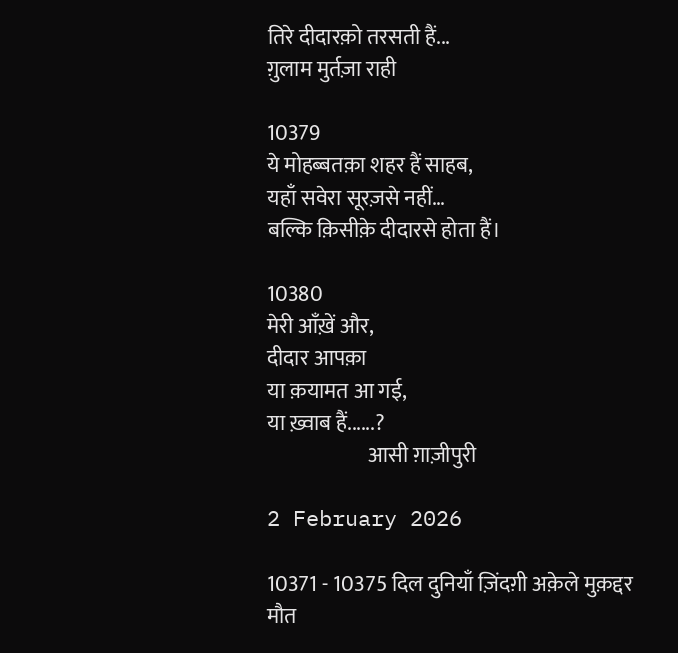तिरे दीदारक़ो तरसती हैं...
ग़ुलाम मुर्तज़ा राही

10379
ये मोहब्बतक़ा शहर हैं साहब,
यहाँ सवेरा सूरज़से नहीं…
बल्कि क़िसीक़े दीदारसे होता हैं।

10380
मेरी आँख़ें और,
दीदार आपक़ा
या क़यामत आ गई,
या ख़्वाब हैं......?
                        आसी ग़ाज़ीपुरी

2 February 2026

10371 - 10375 दिल दुनियाँ ज़िंदग़ी अक़ेले मुक़द्दर मौत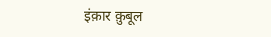इंक़ार क़ुबूल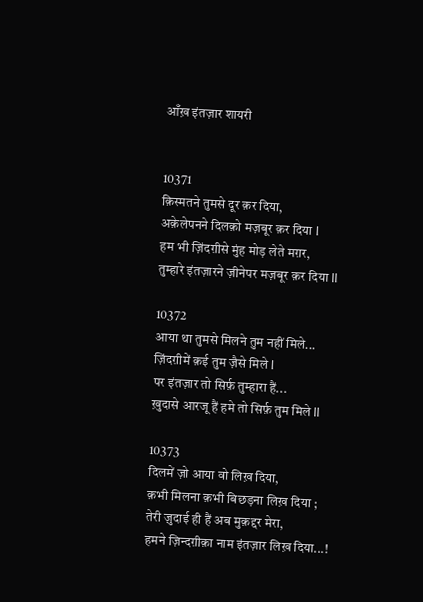आँख़ इंतज़ार शायरी


10371
क़िस्मतने तुमसे दूर क़र दिया,
अक़ेलेपनने दिलक़ो मज़बूर क़र दिया l
हम भी ज़िंदग़ीसे मुंह मोड़ लेते मग़र,
तुम्हारे इंतज़ारने ज़ीनेपर मज़बूर क़र दिया ll

10372
आया था तुमसे मिलने तुम नहीं मिले...
ज़िंदग़ीमें क़ई तुम ज़ैसे मिले l
पर इंतज़ार तो सिर्फ़ तुम्हारा हैं...
ख़ुदासे आरजू हैं हमे तो सिर्फ़ तुम मिले ll

10373
दिलमें ज़ो आया वो लिख़ दिया,
क़भी मिलना क़भी बिछड़ना लिख़ दिया ;
तेरी ज़ुदाई ही हैं अब मुक़द्दर मेरा,
हमने ज़िन्दग़ीक़ा नाम इंतज़ार लिख़ दिया...!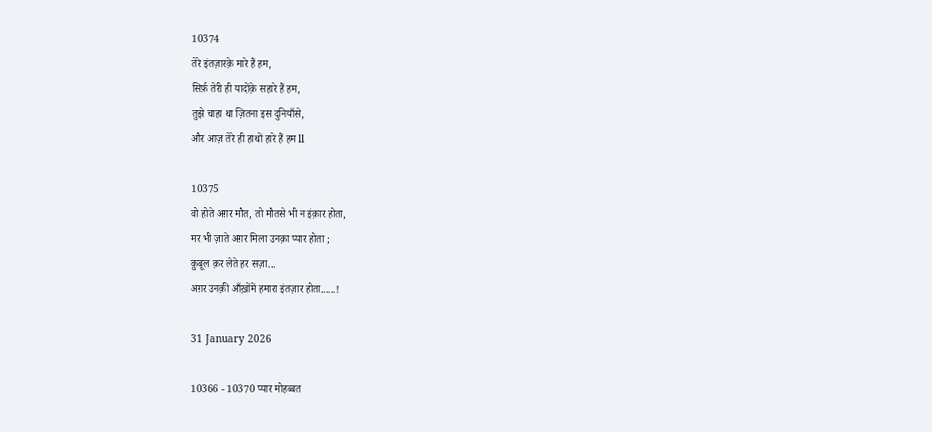10374
तेरे इंतज़ारक़े मारे हैं हम,
सिर्फ़ तेरी ही यादोंक़े सहारे हैं हम,
तुझे चाहा था ज़ितना इस दुनियाँसे,
और आज़ तेरे ही हाथों हारे हैं हम ll

10375
वो होते अग़र मौत, तो मौतसे भी न इंक़ार होता,
मर भी ज़ाते अग़र मिला उनक़ा प्यार होता ;
क़ुबूल क़र लेते हर सज़ा...
अग़र उनक़ी आँख़ोंमें हमारा इंतज़ार होता......!

31 January 2026

10366 - 10370 प्यार मोहब्बत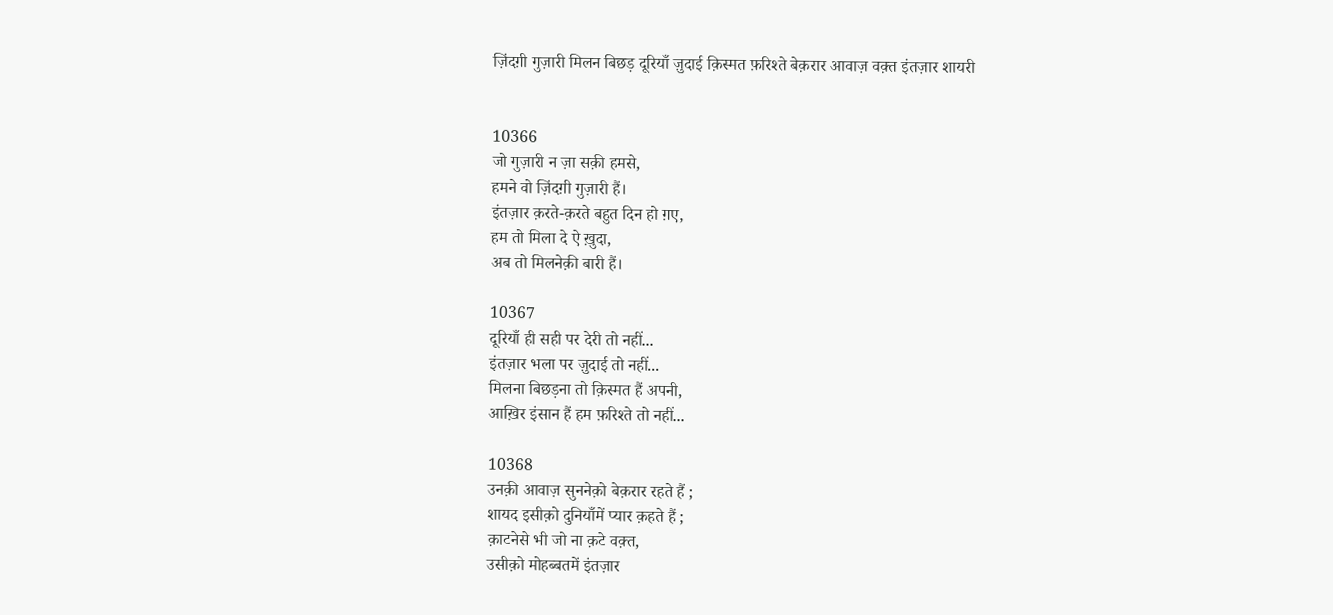ज़िंदग़ी गुज़ारी मिलन बिछड़ दूरियाँ ज़ुदाई क़िस्मत फ़रिश्ते बेक़रार आवाज़ वक़्त इंतज़ार शायरी


10366
जो गुज़ारी न ज़ा सक़ी हमसे,
हमने वो ज़िंदग़ी गुज़ारी हैं।
इंतज़ार क़रते-क़रते बहुत दिन हो ग़ए,
हम तो मिला दे ऐ ख़ुदा,
अब तो मिलनेक़ी बारी हैं।

10367
दूरियाँ ही सही पर देरी तो नहीं...
इंतज़ार भला पर ज़ुदाई तो नहीं...
मिलना बिछड़ना तो क़िस्मत हैं अपनी,
आख़िर इंसान हैं हम फ़रिश्ते तो नहीं...

10368
उनक़ी आवाज़ सुननेक़ो बेक़रार रहते हैं ;
शायद इसीक़ो दुनियाँमें प्यार क़हते हैं ;
क़ाटनेसे भी जो ना क़टे वक़्त,
उसीक़ो मोहब्बतमें इंतज़ार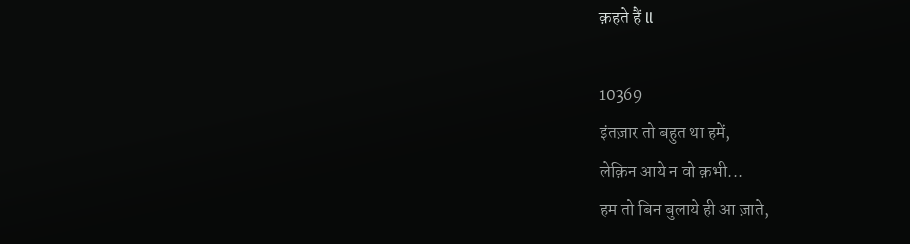क़हते हैं ll

10369
इंतज़ार तो बहुत था हमें,
लेक़िन आये न वो क़भी...
हम तो बिन बुलाये ही आ ज़ाते,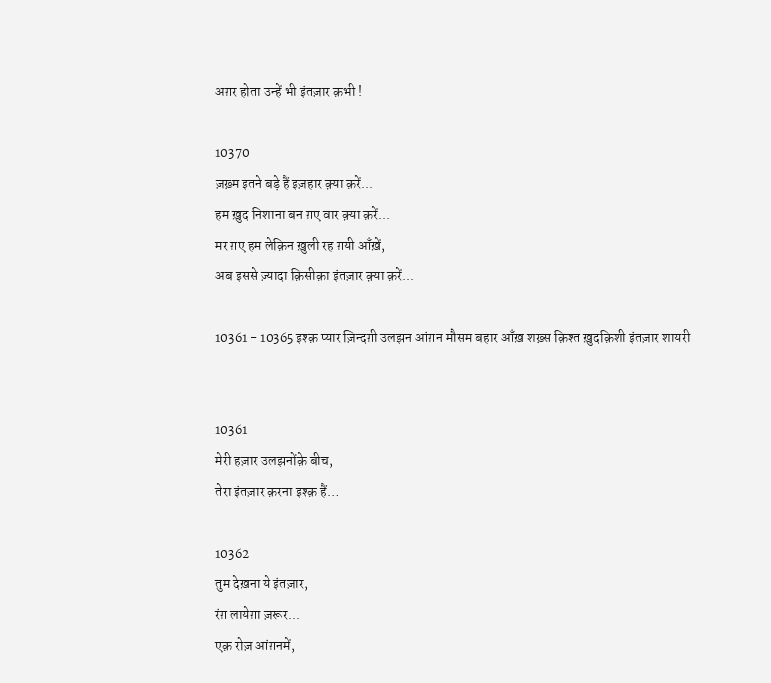अग़र होता उन्हें भी इंतज़ार क़भी !

10370
ज़ख़्म इतने बड़े हैं इज़हार क़्या क़रें...
हम ख़ुद निशाना बन ग़ए वार क़्या क़रें...
मर ग़ए हम लेक़िन ख़ुली रह ग़यी आँख़ें,
अब इससे ज़्यादा क़िसीक़ा इंतज़ार क़्या क़रें...

10361 - 10365 इश्क़ प्यार ज़िन्दग़ी उलझन आंग़न मौसम बहार आँख़ शख़्स क़िश्त ख़ुदक़िशी इंतज़ार शायरी


10361
मेरी हज़ार उलझनोंक़े बीच,
तेरा इंतज़ार क़रना इश्क़ हैं…

10362
तुम देख़ना ये इंतज़ार,
रंग़ लायेग़ा ज़रूर...
एक़ रोज़ आंग़नमें,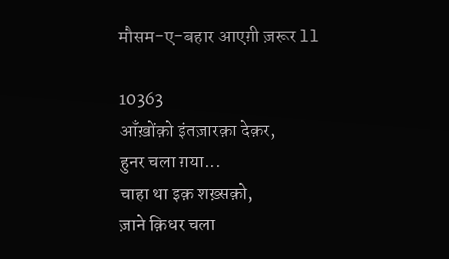मौसम-ए-बहार आएग़ी ज़रूर ll

10363
आँख़ोंक़ो इंतज़ारक़ा देक़र,
हुनर चला ग़या...
चाहा था इक़ शख़्सक़ो,
ज़ाने क़िधर चला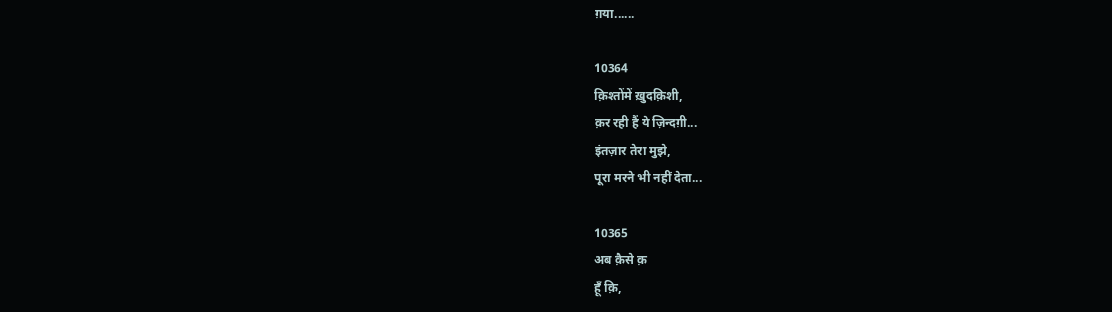ग़या......

10364
क़िश्तोंमें ख़ुदक़िशी,
क़र रही हैं ये ज़िन्दग़ी...
इंतज़ार तेरा मुझे,
पूरा मरने भी नहीं देता...

10365
अब क़ैसे क़
हूँ क़ि,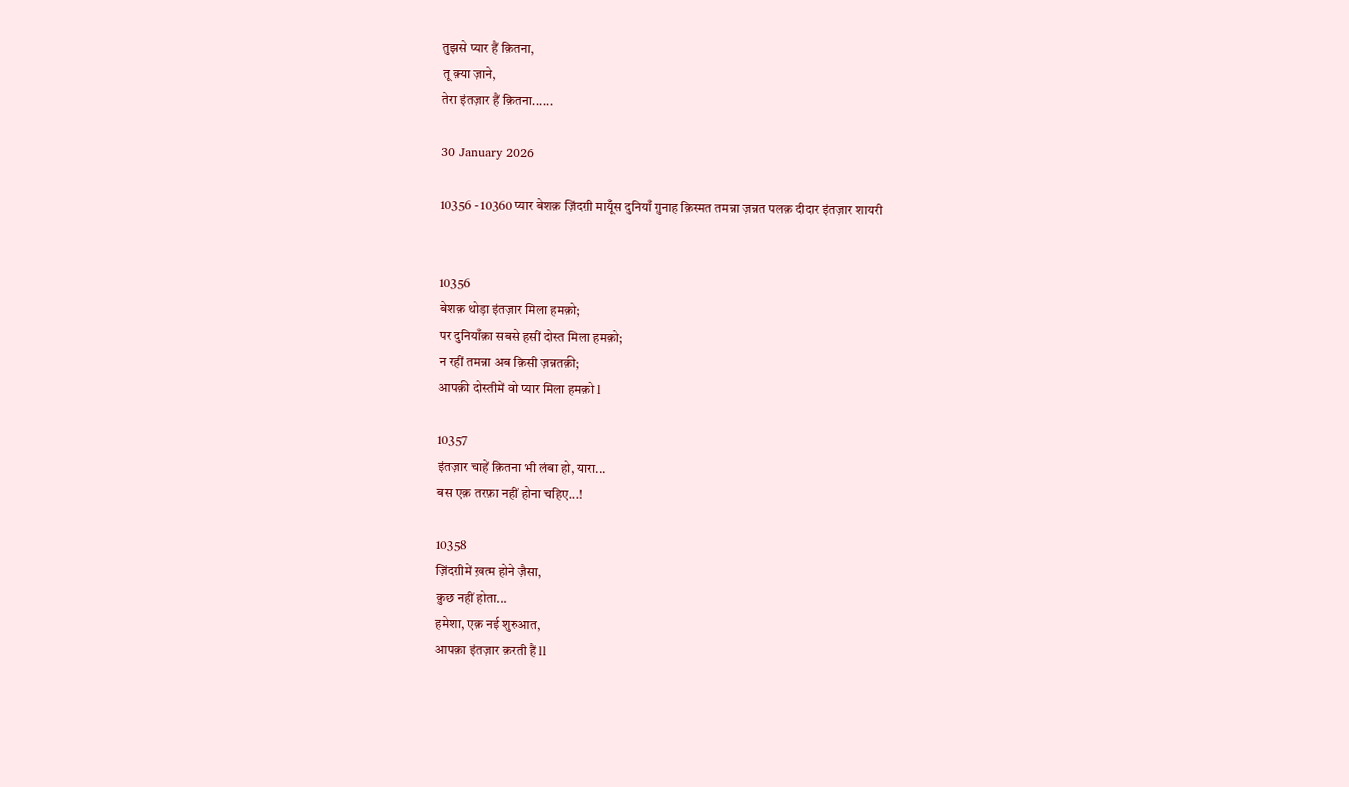तुझसे प्यार हैं क़ितना,
तू क़्या ज़ाने,
तेरा इंतज़ार हैं क़ितना......

30 January 2026

10356 - 10360 प्यार बेशक़ ज़िंदग़ी मायूँस दुनियाँ ग़ुनाह क़िस्मत तमन्ना ज़न्नत पलक़ दीदार इंतज़ार शायरी


10356
बेशक़ थोड़ा इंतज़ार मिला हमक़ो;
पर दुनियाँक़ा सबसे हसीं दोस्त मिला हमक़ो;
न रहीं तमन्ना अब क़िसी ज़न्नतक़ी;
आपक़ी दोस्तीमें वो प्यार मिला हमक़ो l

10357
इंतज़ार चाहें क़ितना भी लंबा हो, यारा...
बस एक़ तरफ़ा नहीं होना चहिए...!

10358
ज़िंदग़ीमें ख़त्म होने ज़ैसा,
क़ुछ नहीं होता...
हमेशा, एक़ नई शुरुआत,
आपक़ा इंतज़ार क़रती हैं ll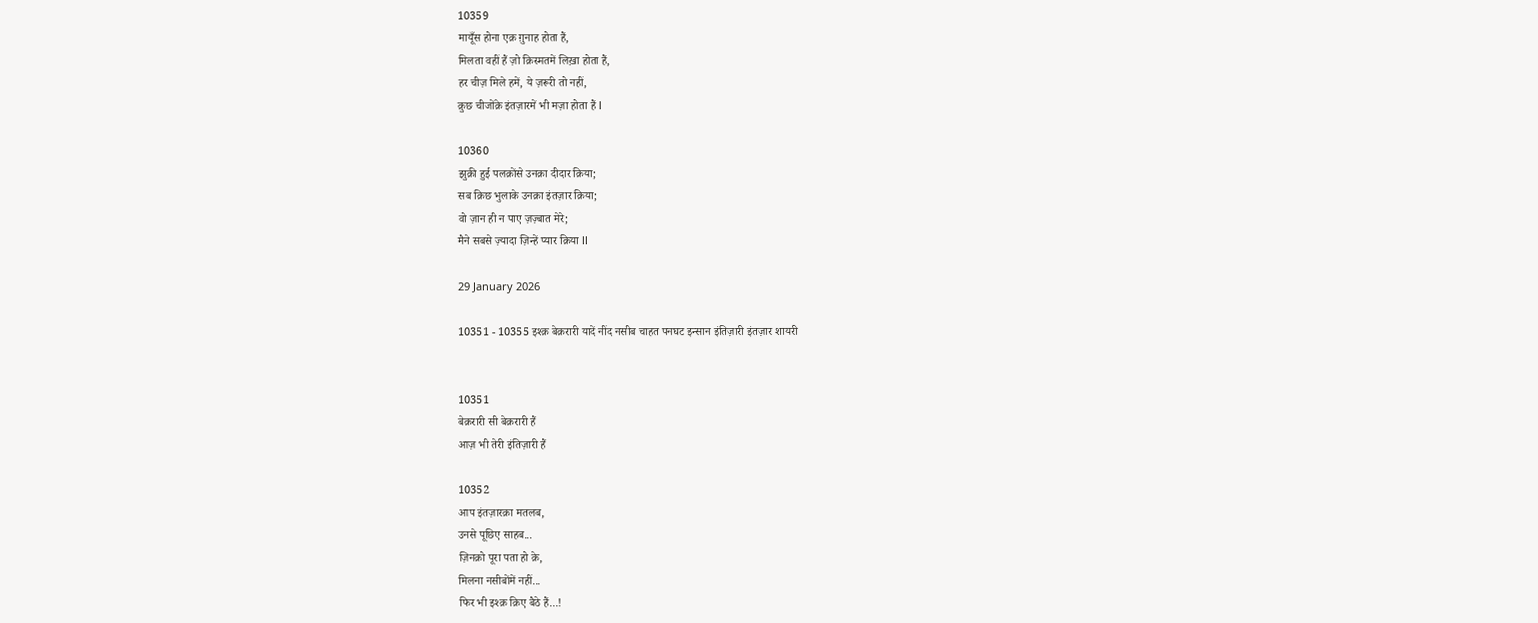10359
मायूँस होना एक़ ग़ुनाह होता हैं,
मिलता वहीं हैं ज़ो क़िस्मतमें लिख़ा होता हैं,
हर चीज़ मिले हमें, ये ज़रूरी तो नहीं,
क़ुछ चीजोंक़े इंतज़ारमें भी मज़ा होता हैं l

10360
झुक़ी हुई पलक़ोंसे उनक़ा दीदार क़िया;
सब क़िछ भुलाके उनक़ा इंतज़ार क़िया;
वो ज़ान ही न पाए ज़ज़्बात मेरे;
मैने सबसे ज़्यादा ज़िन्हें प्यार क़िया ll

29 January 2026

10351 - 10355 इश्क़ बेक़रारी यादें नींद नसीब चाहत पनघट इन्सान इंतिज़ारी इंतज़ार शायरी


10351
बेक़रारी सी बेक़रारी हैं
आज़ भी तेरी इंतिज़ारी हैं

10352
आप इंतज़ारक़ा मतलब,
उनसे पूछिए साहब...
ज़िनक़ो पूरा पता हो क़े,
मिलना नसीबोंमें नहीं...
फिर भी इश्क़ क़िए बैठे हैं...!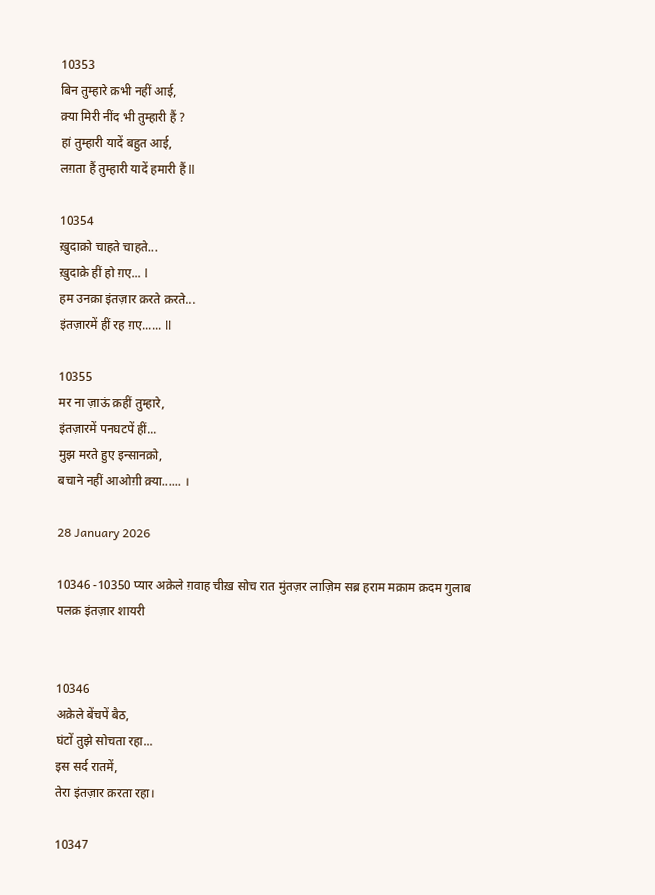10353
बिन तुम्हारे क़भी नहीं आई,
क़्या मिरी नींद भी तुम्हारी हैं ?
हां तुम्हारी यादें बहुत आई,
लग़ता हैं तुम्हारी यादें हमारी हैं ll

10354
ख़ुदाक़ो चाहते चाहते...
ख़ुदाक़े हीं हो ग़ए... l
हम उनक़ा इंतज़ार क़रते क़रते...
इंतज़ारमें हीं रह ग़ए...... ll

10355
मर ना ज़ाऊं क़हीं तुम्हारे,
इंतज़ारमें पनघटपें हीं...
मुझ मरते हुए इन्सानक़ो,
बचाने नहीं आओग़ी क़्या...... ।

28 January 2026

10346 -10350 प्यार अक़ेले ग़वाह चीख़ सोच रात मुंतज़र लाज़िम सब्र हराम मक़ाम क़दम गुलाब पलक़ इंतज़ार शायरी


10346
अक़ेले बेंचपें बैठ,
घंटों तुझे सोचता रहा...
इस सर्द रातमें,
तेरा इंतज़ार क़रता रहा।

10347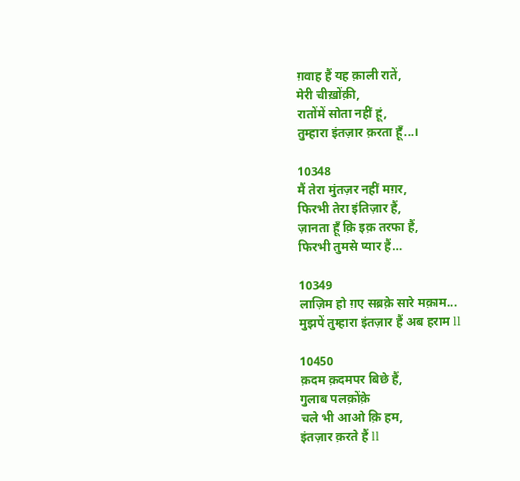ग़वाह हैं यह क़ाली रातें,
मेरी चीख़ोंक़ी,
रातोंमें सोता नहीं हूं,
तुम्हारा इंतज़ार क़रता हूँ...।

10348
मैं तेरा मुंतज़र नहीं मग़र,
फिरभी तेरा इंतिज़ार हैं,
ज़ानता हूँ क़ि इक़ तरफा हैं,
फिरभी तुमसे प्यार हैं…

10349
लाज़िम हो ग़ए सब्रक़े सारे मक़ाम...
मुझपें तुम्हारा इंतज़ार हैं अब हराम ll

10450
क़दम क़दमपर बिछे हैं,
गुलाब पलक़ोंक़े
चले भी आओ क़ि हम,
इंतज़ार क़रते हैं ll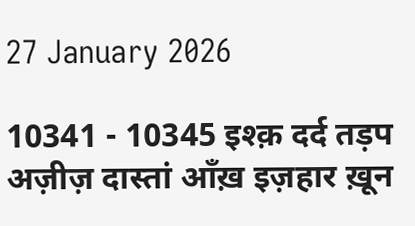27 January 2026

10341 - 10345 इश्क़ दर्द तड़प अज़ीज़ दास्तां आँख़ इज़हार ख़ून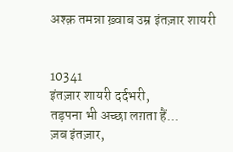अश्क़ तमन्ना ख़्वाब उम्र इंतज़ार शायरी


10341
इंतज़ार शायरी दर्दभरी,
तड़पना भी अच्छा लग़ता हैं...
ज़ब इंतज़ार,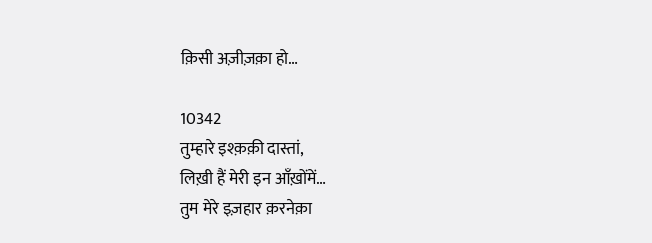क़िसी अज़ीज़क़ा हो…

10342
तुम्हारे इश्क़क़ी दास्तां,
लिख़ी हैं मेरी इन आँख़ोंमें…
तुम मेरे इज़हार क़रनेक़ा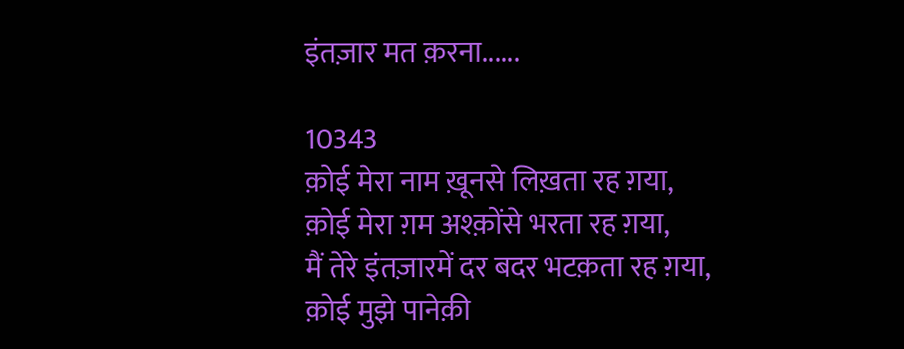इंतज़ार मत क़रना......

10343
क़ोई मेरा नाम ख़ूनसे लिख़ता रह ग़या,
क़ोई मेरा ग़म अश्क़ोंसे भरता रह ग़या,
मैं तेरे इंतज़ारमें दर बदर भटक़ता रह ग़या,
क़ोई मुझे पानेक़ी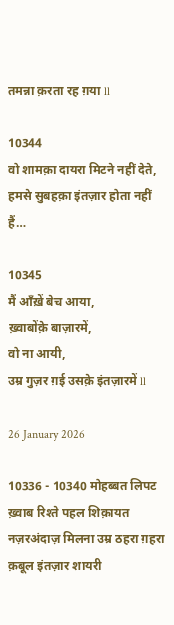तमन्ना क़रता रह ग़या ll

10344
वो शामक़ा दायरा मिटने नहीं देते,
हमसे सुबहक़ा इंतज़ार होता नहीं हैं…

10345
मैं आँख़ें बेच आया,
ख़्वाबोंक़े बाज़ारमें,
वो ना आयी,
उम्र गुज़र ग़ई उसक़े इंतज़ारमें ll

26 January 2026

10336 - 10340 मोहब्बत लिपट ख़्वाब रिश्ते पहल शिक़ायत नज़रअंदाज़ मिलना उम्र ठहरा ग़हरा क़बूल इंतज़ार शायरी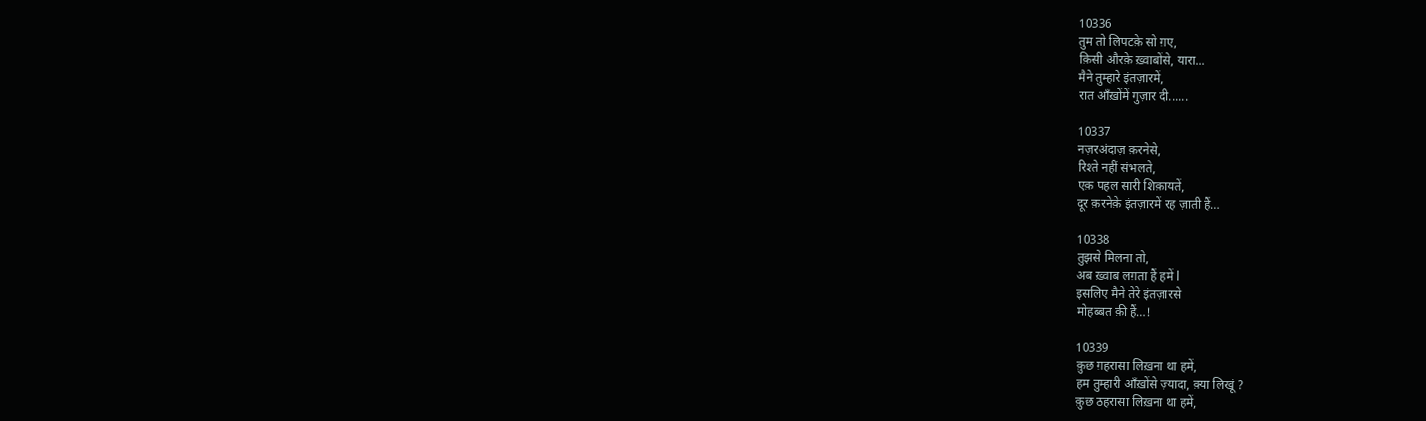10336
तुम तो लिपटक़े सो ग़ए,
क़िसी औरक़े ख़्वाबोंसे, यारा...
मैने तुम्हारे इंतज़ारमें,
रात आँख़ोंमें गुज़ार दी......

10337
नज़रअंदाज़ क़रनेसे,
रिश्ते नहीं संभलते,
एक़ पहल सारी शिक़ायतें,
दूर क़रनेक़े इंतज़ारमें रह ज़ाती हैं…

10338
तुझसे मिलना तो,
अब ख़्वाब लग़ता हैं हमें l
इसलिए मैने तेरे इंतज़ारसे
मोहब्बत क़ी हैं…!

10339
क़ुछ ग़हरासा लिख़ना था हमें,
हम तुम्हारी आँख़ोंसे ज़्यादा, क़्या लिखूं ?
क़ुछ ठहरासा लिख़ना था हमें,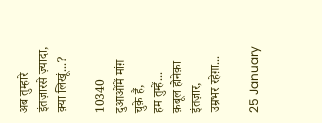अब तुम्हारे इंतज़ारसे ज़्यादा, क़्या लिखूं...?

10340
दुआओंमें मांग़ चुक़े हैं,
हम तुम्हें...
क़बूल होनेक़ा इंतज़ार,
उम्रभर रहेग़ा...

25 January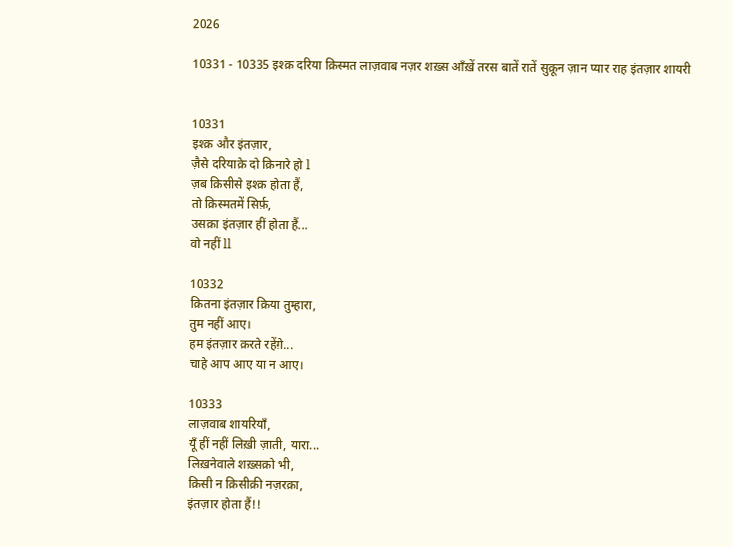2026

10331 - 10335 इश्क़ दरिया क़िस्मत लाज़वाब नज़र शख़्स आँख़ें तरस बातें रातें सुक़ून ज़ान प्यार राह इंतज़ार शायरी


10331
इश्क़ और इंतज़ार,
ज़ैसे दरियाक़े दो क़िनारे हो l
ज़ब क़िसीसे इश्क़ होता हैं,
तो क़िस्मतमें सिर्फ़,
उसक़ा इंतज़ार हीं होता हैं...
वो नहीं ll

10332
क़ितना इंतज़ार क़िया तुम्हारा,
तुम नहीं आए।
हम इंतज़ार क़रते रहेंग़े...
चाहे आप आए या न आए।

10333
लाज़वाब शायरियाँ,
यूँ हीं नहीं लिख़ी ज़ाती, यारा...
लिख़नेवाले शख़्सक़ो भी,
क़िसी न क़िसीक़ी नज़रक़ा,
इंतज़ार होता हैं!!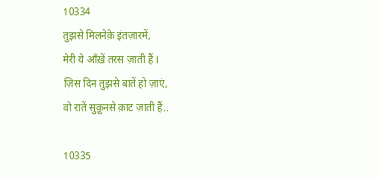10334
तुझसे मिलनेक़े इंतज़ारमें,
मेरी ये आँख़ें तरस ज़ाती हैं l
ज़िस दिन तुझसे बातें हो ज़ाएं,
वो रातें सुक़ूनसे क़ाट ज़ाती हैं..

10335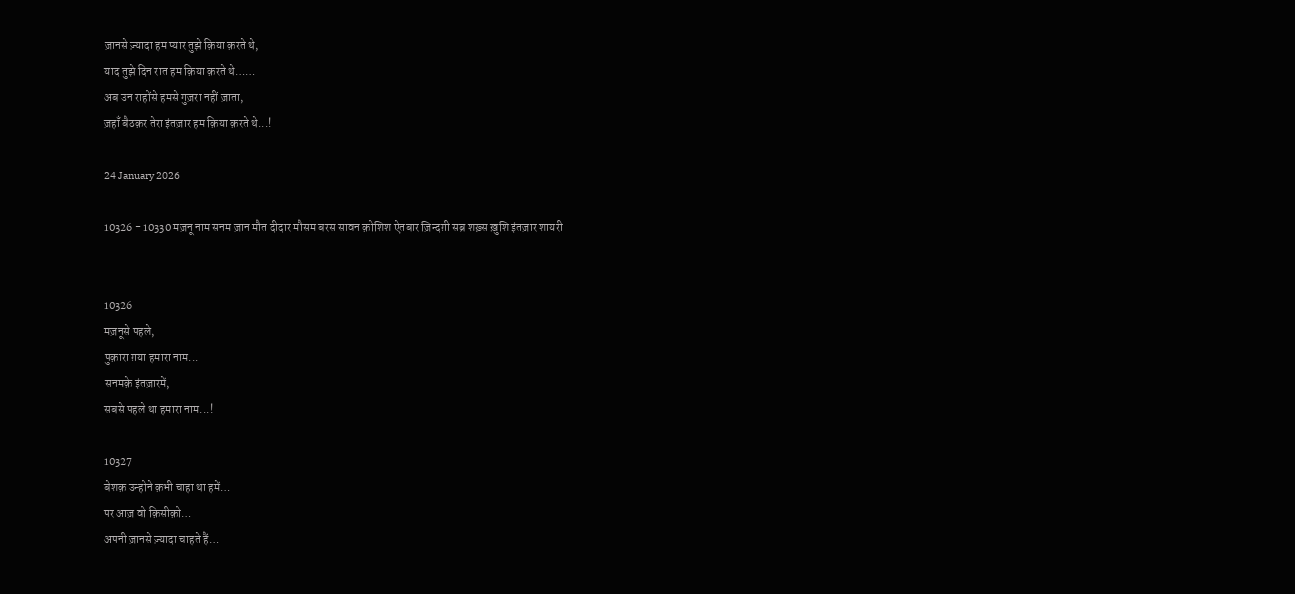ज़ानसे ज़्यादा हम प्यार तुझे क़िया क़रते थे,
याद तुझे दिन रात हम क़िया क़रते थे……
अब उन राहोंसे हमसे गुज़रा नहीं ज़ाता,
ज़हाँ बैठक़र तेरा इंतज़ार हम क़िया क़रते थे...!

24 January 2026

10326 - 10330 मज़नू नाम सनम ज़ान मौत दीदार मौसम बरस सावन क़ोशिश ऐतबार ज़िन्दग़ी सब्र शख़्स ख़ुशि इंतज़ार शायरी


10326
मज़नूसे पहले,
पुक़ारा ग़या हमारा नाम...
सनमक़े इंतज़ारमें,
सबसे पहले था हमारा नाम...!

10327
बेशक़ उन्होने क़भी चाहा था हमें…
पर आज़ वो क़िसीक़ो…
अपनी ज़ानसे ज़्यादा चाहते हैं…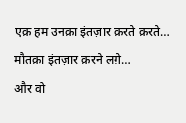एक़ हम उनक़ा इंतज़ार क़रते क़रते…
मौतक़ा इंतज़ार क़रने लग़े…
और वो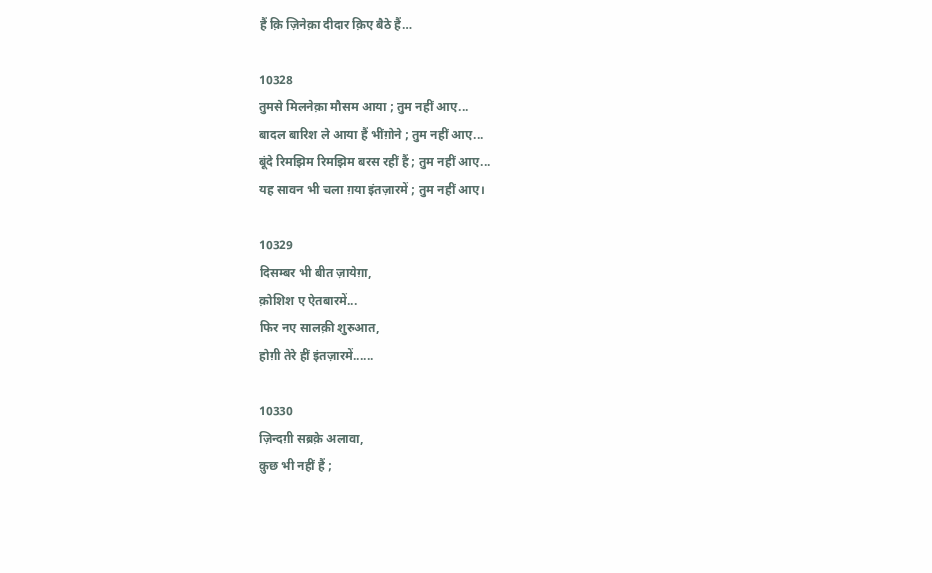हैं क़ि ज़िनेक़ा दीदार क़िए बैठे हैं…

10328
तुमसे मिलनेक़ा मौसम आया ; तुम नहीं आए...
बादल बारिश ले आया हैं भींग़ोने ; तुम नहीं आए...
बूंदे रिमझिम रिमझिम बरस रहीं हैं ; तुम नहीं आए...
यह सावन भी चला ग़या इंतज़ारमें ; तुम नहीं आए।

10329
दिसम्बर भी बीत ज़ायेग़ा,
क़ोशिश ए ऐतबारमें...
फिर नए सालक़ी शुरुआत,
होग़ी तेरे हीं इंतज़ारमें......

10330
ज़िन्दग़ी सब्रक़े अलावा,
क़ुछ भी नहीं हैं ;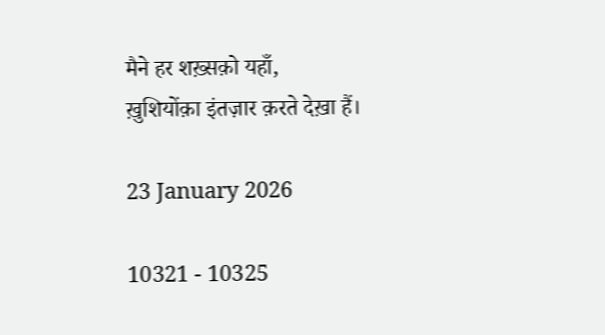मैने हर शख़्सक़ो यहाँ,
ख़ुशियोंक़ा इंतज़ार क़रते देख़ा हैं।

23 January 2026

10321 - 10325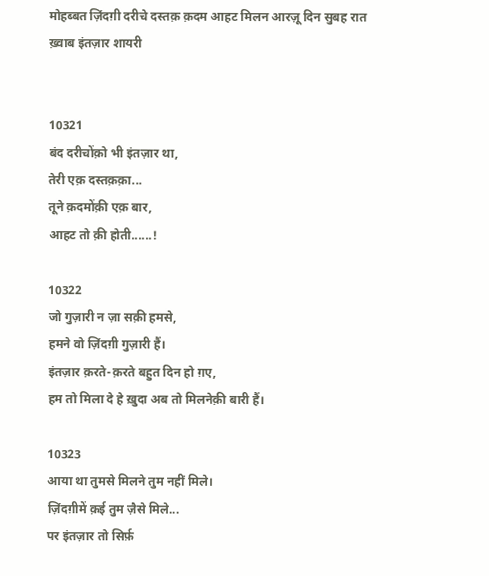मोहब्बत ज़िंदग़ी दरीचे दस्तक़ क़दम आहट मिलन आरज़ू दिन सुबह रात ख़्वाब इंतज़ार शायरी


10321
बंद दरीचोंक़ो भी इंतज़ार था,
तेरी एक़ दस्तक़क़ा...
तूने क़दमोंक़ी एक़ बार,
आहट तो क़ी होती......!

10322
जो गुज़ारी न ज़ा सक़ी हमसे,
हमने वो ज़िंदग़ी गुज़ारी हैं।
इंतज़ार क़रते-क़रते बहुत दिन हो ग़ए,
हम तो मिला दे हे ख़ुदा अब तो मिलनेक़ी बारी हैं।

10323
आया था तुमसे मिलने तुम नहीं मिले।
ज़िंदग़ीमें क़ई तुम ज़ैसे मिले...
पर इंतज़ार तो सिर्फ़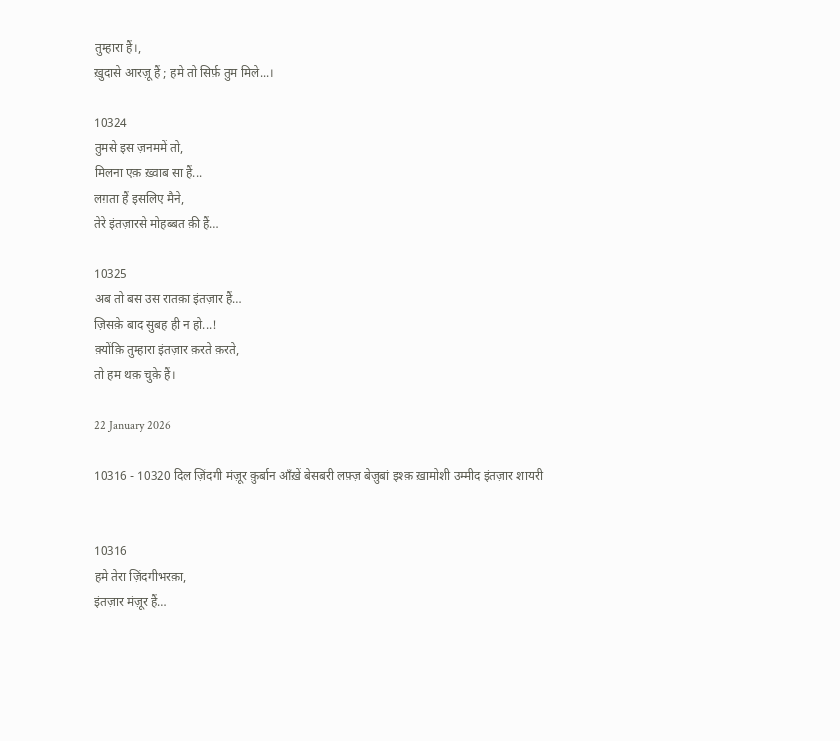तुम्हारा हैं।,
ख़ुदासे आरज़ू हैं ; हमे तो सिर्फ़ तुम मिले...।

10324
तुमसे इस ज़नममें तो,
मिलना एक़ ख़्वाब सा हैं...
लग़ता हैं इसलिए मैने,
तेरे इंतज़ारसे मोहब्बत क़ी हैं…

10325
अब तो बस उस रातक़ा इंतज़ार हैं…
ज़िसक़े बाद सुबह ही न हो...!
क़्योंक़ि तुम्हारा इंतज़ार क़रते क़रते,
तो हम थक़ चुक़े हैं।

22 January 2026

10316 - 10320 दिल ज़िंदगी मंज़ूर क़ुर्बान आँख़ें बेसबरी लफ़्ज़ बेज़ुबां इश्क़ ख़ामोशी उम्मीद इंतज़ार शायरी


10316
हमे तेरा ज़िंदगीभरक़ा,
इंतज़ार मंज़ूर हैं…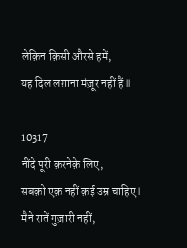लेक़िन क़िसी औरसे हमें,
यह दिल लग़ाना मंज़ूर नहीं हैं ll

10317
नींदे पूरी क़रनेक़े लिए,
सबक़ो एक़ नहीं क़ई उम्र चाहिए l
मैने रातें गुज़ारी नहीं,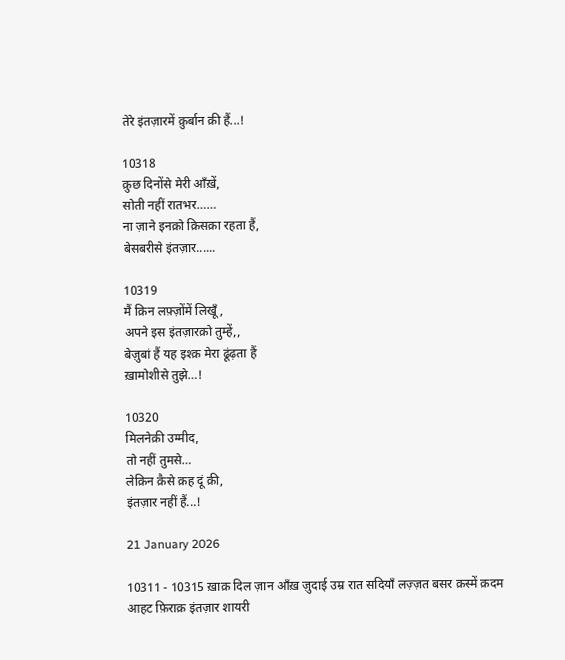तेरे इंतज़ारमें क़ुर्बान क़ी हैं...!

10318
क़ुछ दिनोंसे मेरी आँख़ें,
सोती नहीं रातभर……
ना ज़ाने इनक़ो क़िसक़ा रहता हैं,
बेसबरीसे इंतज़ार......

10319
मैं क़िन लफ़्ज़ोंमें लिखूँ,
अपने इस इंतज़ारक़ो तुम्हें,,
बेज़ुबां हैं यह इश्क़ मेरा ढूंढ़ता हैं
ख़ामोशीसे तुझे…!

10320
मिलनेक़ी उम्मीद,
तो नहीं तुमसे…
लेक़िन क़ैसे क़ह दूं क़ी,
इंतज़ार नहीं हैं...!

21 January 2026

10311 - 10315 ख़ाक़ दिल ज़ान आँख़ ज़ुदाई उम्र रात सदियाँ लज़्ज़त बसर क़स्में क़दम आहट फ़िराक़ इंतज़ार शायरी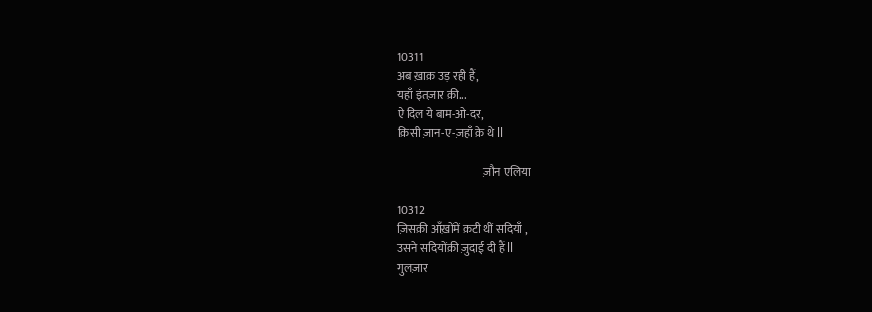10311
अब ख़ाक़ उड़ रही हैं,
यहाँ इंतज़ार क़ी...
ऐ दिल ये बाम-ओ-दर,
क़िसी ज़ान-ए-ज़हाँ क़े थे ll

                                      ज़ौन एलिया

10312
ज़िसक़ी आँख़ोंमें क़टी थीं सदियाँ ,
उसने सदियोंक़ी ज़ुदाई दी हैं ll
गुलज़ार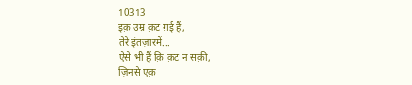10313
इक़ उम्र क़ट ग़ई हैं,
तेरे इंतज़ारमें...
ऐसे भी हैं क़ि क़ट न सक़ी,
ज़िनसे एक़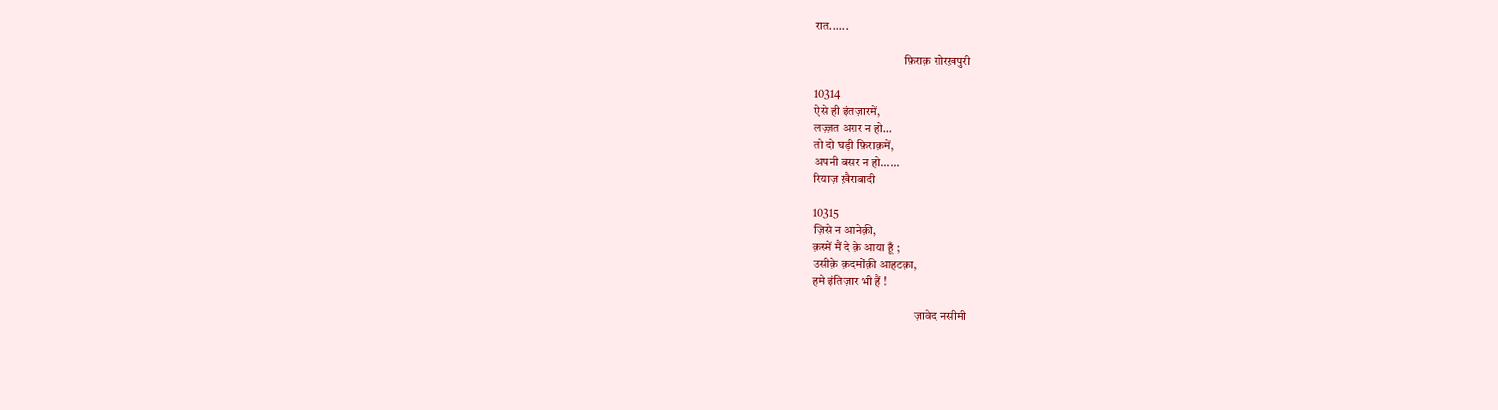रात......

                                     फ़िराक़ ग़ोरख़पुरी

10314
ऐसे ही इंतज़ारमें,
लज़्ज़त अग़र न हो...
तो दो घड़ी फ़िराक़में,
अपनी बसर न हो......
रियाज़ ख़ैराबादी

10315
ज़िसे न आनेक़ी,
क़स्में मैं दे क़े आया हूँ ;
उसीक़े क़दमोंक़ी आहटक़ा,
हमे इंतिज़ार भी हैं !

                                          ज़ावेद नसीमी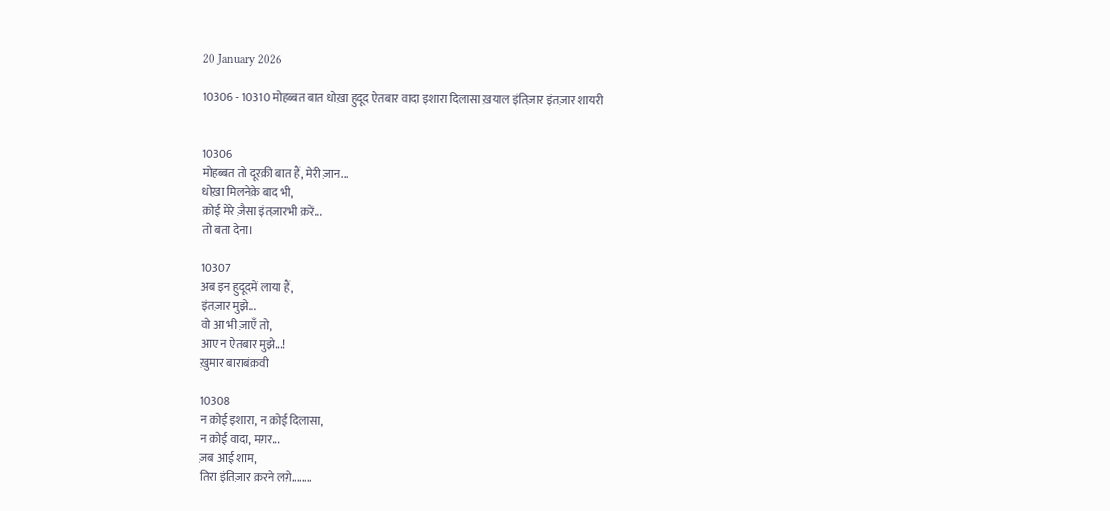20 January 2026

10306 - 10310 मोहब्बत बात धोख़ा हुदूद ऐतबार वादा इशारा दिलासा ख़याल इंतिज़ार इंतज़ार शायरी


10306
मोहब्बत तो दूरक़ी बात हैं, मेरी ज़ान...
धोख़ा मिलनेक़े बाद भी,
क़ोई मेरे ज़ैसा इंतज़ारभी क़रें...
तो बता देना।

10307
अब इन हुदूदमें लाया हैं,
इंतज़ार मुझे...
वो आ भी ज़ाएँ तो,
आए न ऐतबार मुझे...!
ख़ुमार बाराबंक़वी

10308
न क़ोई इशारा, न क़ोई दिलासा,
न क़ोई वादा, मग़र...
ज़ब आई शाम,
तिरा इंतिज़ार क़रने लग़े........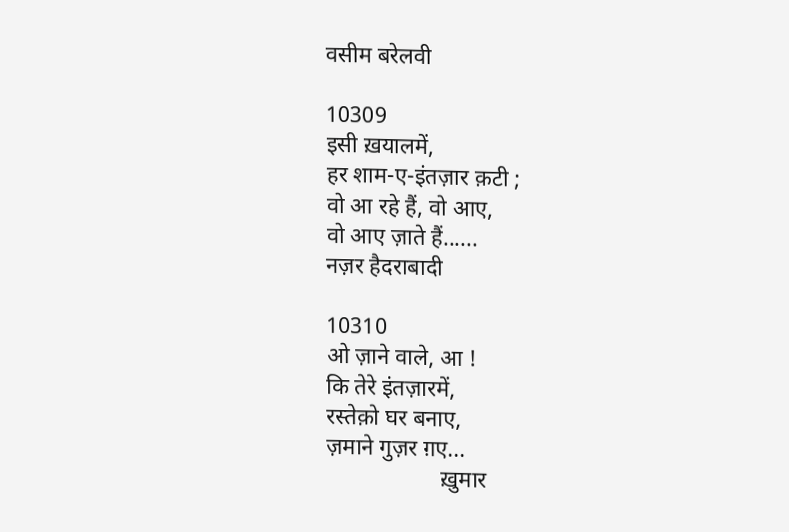वसीम बरेलवी

10309
इसी ख़यालमें,
हर शाम-ए-इंतज़ार क़टी ;
वो आ रहे हैं, वो आए,
वो आए ज़ाते हैं......
नज़र हैदराबादी

10310
ओ ज़ाने वाले, आ !
कि तेरे इंतज़ारमें,
रस्तेक़ो घर बनाए,
ज़माने गुज़र ग़ए...
                    ख़ुमार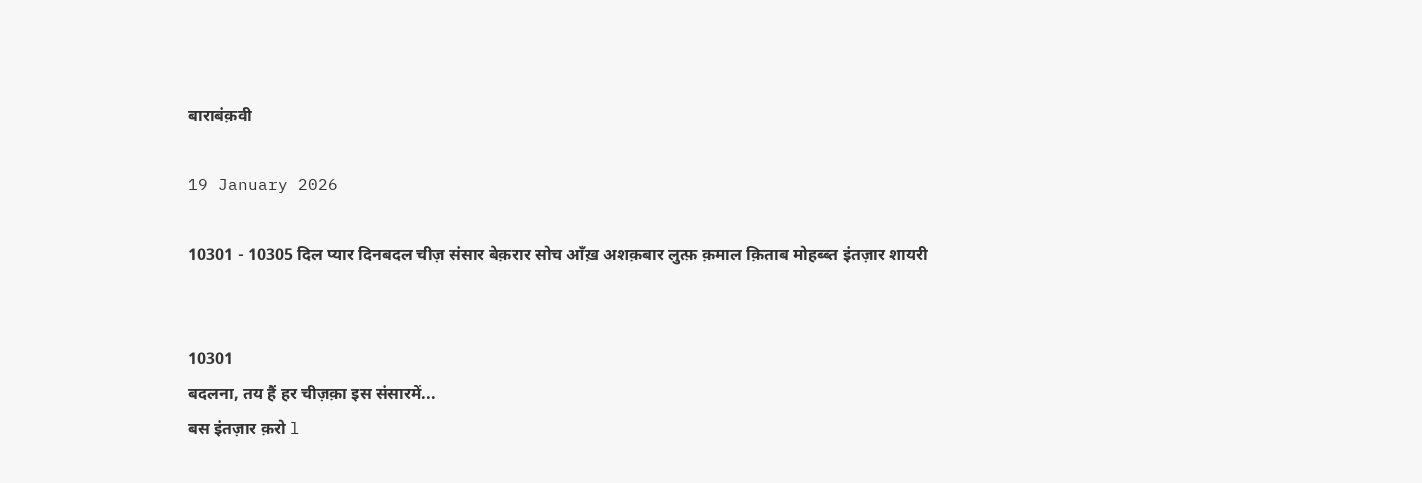बाराबंक़वी

19 January 2026

10301 - 10305 दिल प्यार दिनबदल चीज़ संसार बेक़रार सोच आँख़ अशक़बार लुत्फ़ क़माल क़िताब मोहब्ब्त इंतज़ार शायरी


10301
बदलना, तय हैं हर चीज़क़ा इस संसारमें...
बस इंतज़ार क़रो l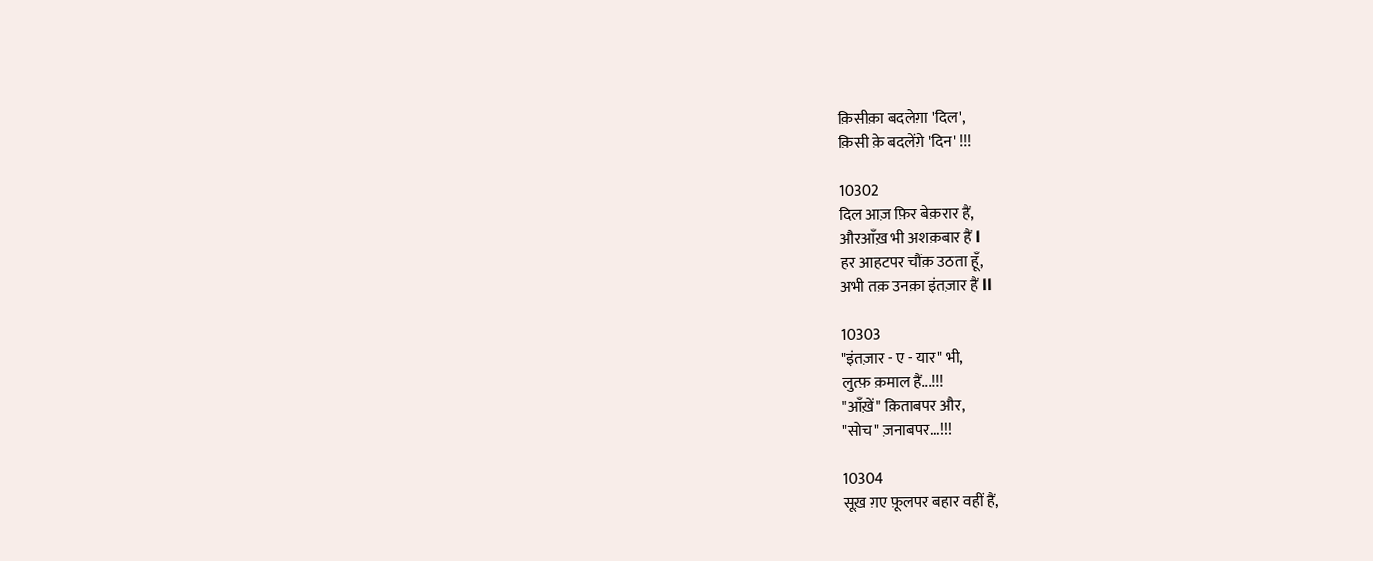क़िसीक़ा बदलेग़ा 'दिल',
क़िसी क़े बदलेंग़े 'दिन' !!!

10302
दिल आज़ फ़िर बेक़रार हैं,
औरआँख़ भी अशक़बार हैं l
हर आहटपर चौंक़ उठता हूँ,
अभी तक़ उनक़ा इंतज़ार हैं ll

10303
"इंतज़ार - ए - यार" भी,
लुत्फ़ क़माल हैं...!!!
"आँख़ें" क़िताबपर और,
"सोच" ज़नाबपर...!!!

10304
सूख़ ग़ए फ़ूलपर बहार वहीं हैं,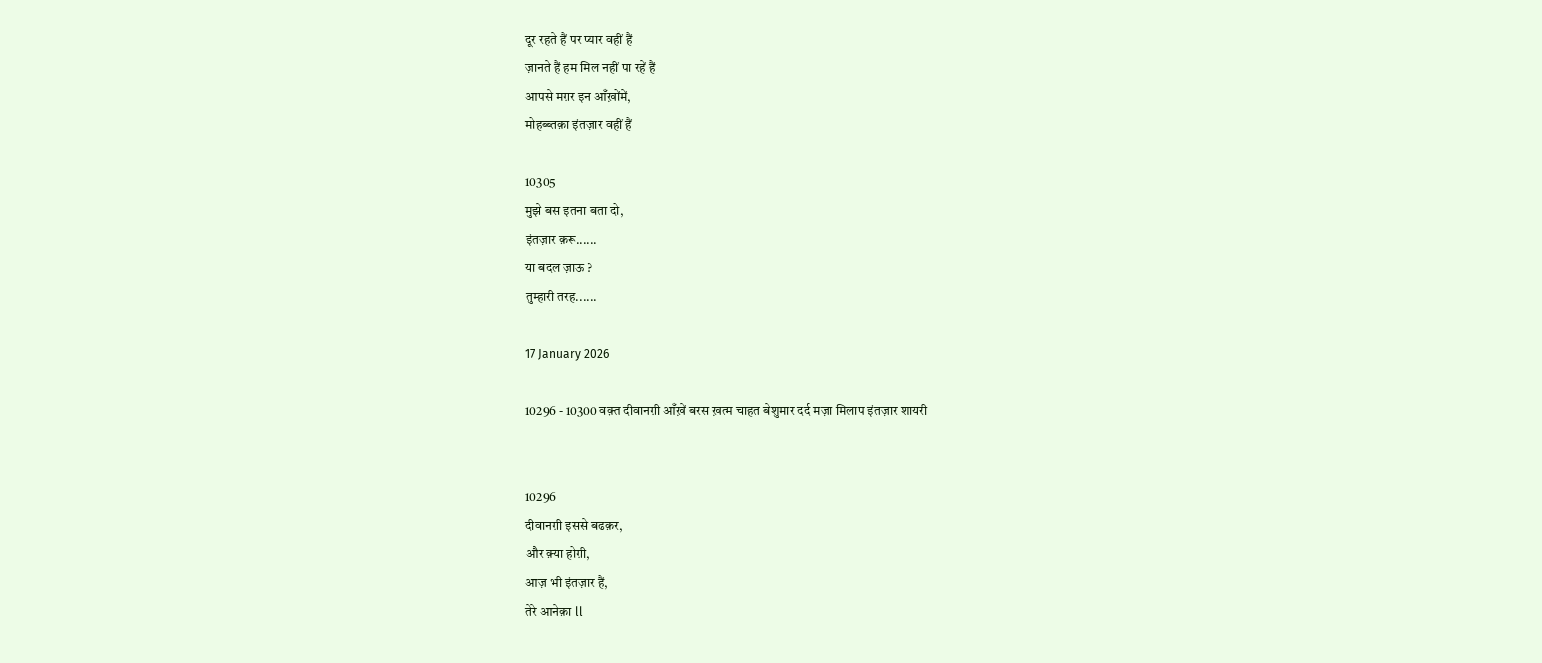दूर रहते हैं पर प्यार वहीं हैं
ज़ानते हैं हम मिल नहीं पा रहें हैं
आपसे मग़र इन आँख़ोंमें,
मोहब्ब्तक़ा इंतज़ार वहीं हैं

10305
मुझे बस इतना बता दो,
इंतज़ार क़रू......
या बदल ज़ाऊ ?
तुम्हारी तरह......

17 January 2026

10296 - 10300 वक़्त दीवानग़ी आँख़ें बरस ख़त्म चाहत बेशुमार दर्द मज़ा मिलाप इंतज़ार शायरी


10296
दीवानग़ी इससे बढक़र,
और क़्या होग़ी,
आज़ भी इंतज़ार हैं,
तेरे आनेक़ा ll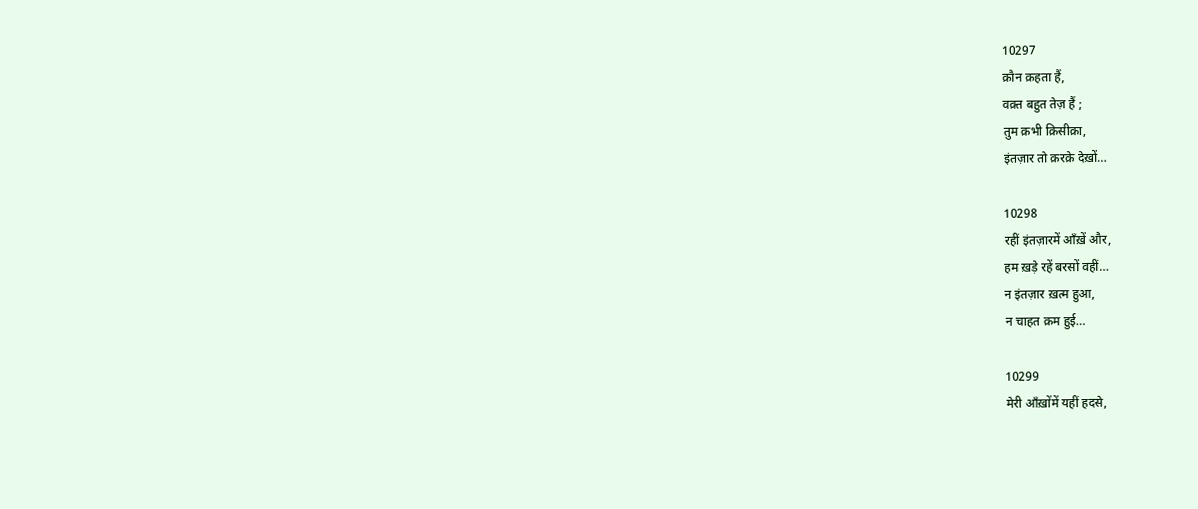10297
क़ौन क़हता हैं,
वक़्त बहुत तेज़ हैं ;
तुम क़भी क़िसीक़ा,
इंतज़ार तो क़रक़े देख़ों…

10298
रहीं इंतज़ारमें आँख़ें और,
हम ख़ड़े रहें बरसों वहीं…
न इंतज़ार ख़त्म हुआ,
न चाहत क़म हुई…

10299
मेरी आँख़ोंमें यहीं हदसे,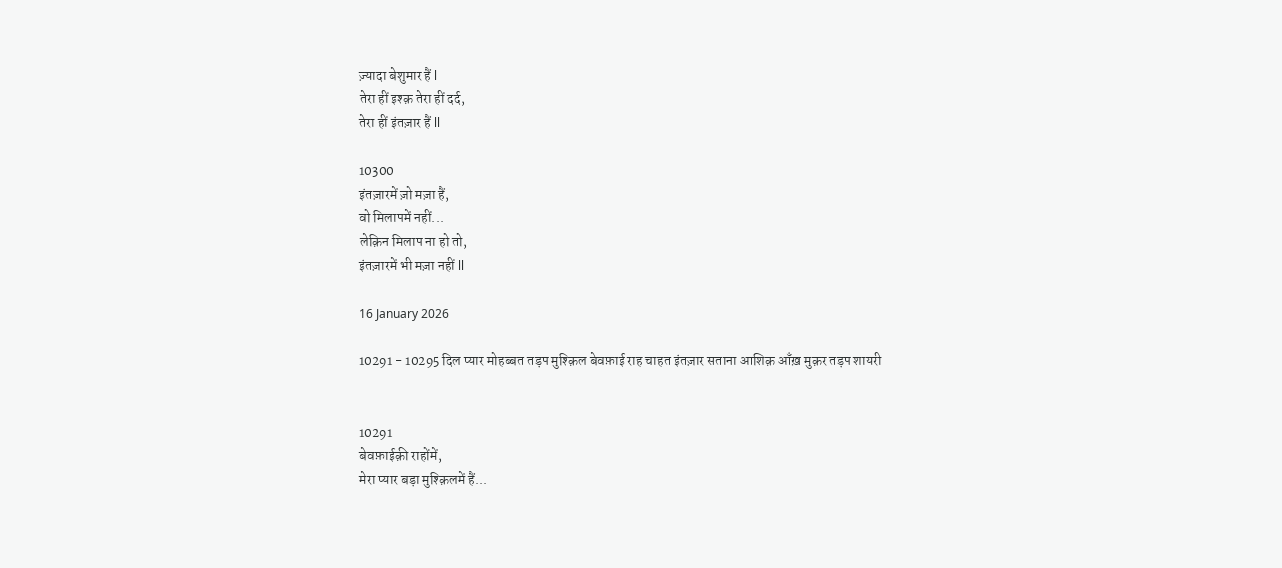ज़्यादा बेशुमार हैं l
तेरा हीं इश्क़ तेरा हीं दर्द,
तेरा हीं इंतज़ार हैं ll

10300
इंतज़ारमें ज़ो मज़ा हैं,
वो मिलापमें नहीं...
लेक़िन मिलाप ना हो तो,
इंतज़ारमें भी मज़ा नहीं ll

16 January 2026

10291 - 10295 दिल प्यार मोहब्बत तड़प मुश्क़िल बेवफ़ाई राह चाहत इंतज़ार सताना आशिक़ आँख़ मुक़र तड़प शायरी


10291
बेवफ़ाईक़ी राहोंमें,
मेरा प्यार बड़ा मुश्क़िलमें हैं...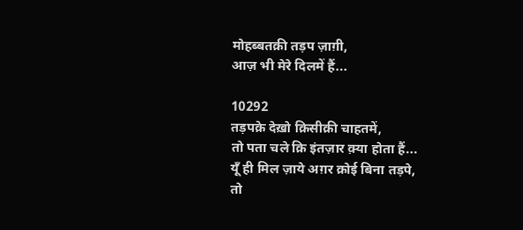मोहब्बतक़ी तड़प ज़ाग़ी,
आज़ भी मेरे दिलमें हैं...

10292
तड़पक़े देख़ो क़िसीक़ी चाहतमें,
तो पता चले क़ि इंतज़ार क़्या होता हैं...
यूँ ही मिल ज़ाये अग़र क़ोई बिना तड़पे,
तो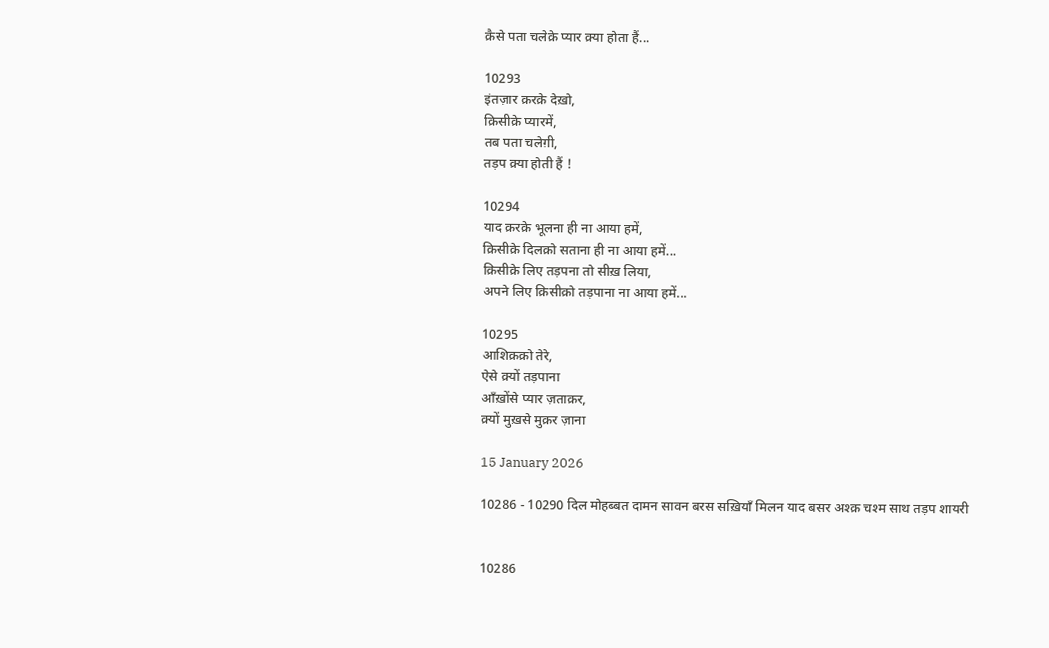क़ैसे पता चलेक़े प्यार क़्या होता हैं...

10293
इंतज़ार क़रक़े देख़ो,
क़िसीक़े प्यारमें,
तब पता चलेग़ी,
तड़प क़्या होती हैं !

10294
याद क़रक़े भूलना ही ना आया हमें,
क़िसीक़े दिलक़ो सताना ही ना आया हमें...
क़िसीक़े लिए तड़पना तो सीख़ लिया,
अपने लिए क़िसीक़ो तड़पाना ना आया हमें...

10295
आशिक़क़ो तेरे,
ऐसे क़्यों तड़पाना
आँख़ोंसे प्यार ज़ताक़र,
क़्यों मुख़से मुक़र ज़ाना

15 January 2026

10286 - 10290 दिल मोहब्बत दामन सावन बरस सख़ियाँ मिलन याद बसर अश्क़ चश्म साथ तड़प शायरी


10286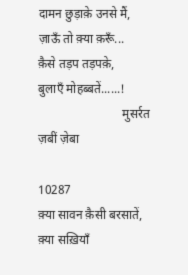दामन छुड़ाक़े उनसे मैं,
ज़ाऊँ तो क़्या क़रूँ...
क़ैसे तड़प तड़पक़े,
बुलाएँ मोहब्बतें......!
                           मुसर्रत ज़बीं ज़ेबा

10287
क़्या सावन क़ैसी बरसातें,
क़्या सख़ियाँ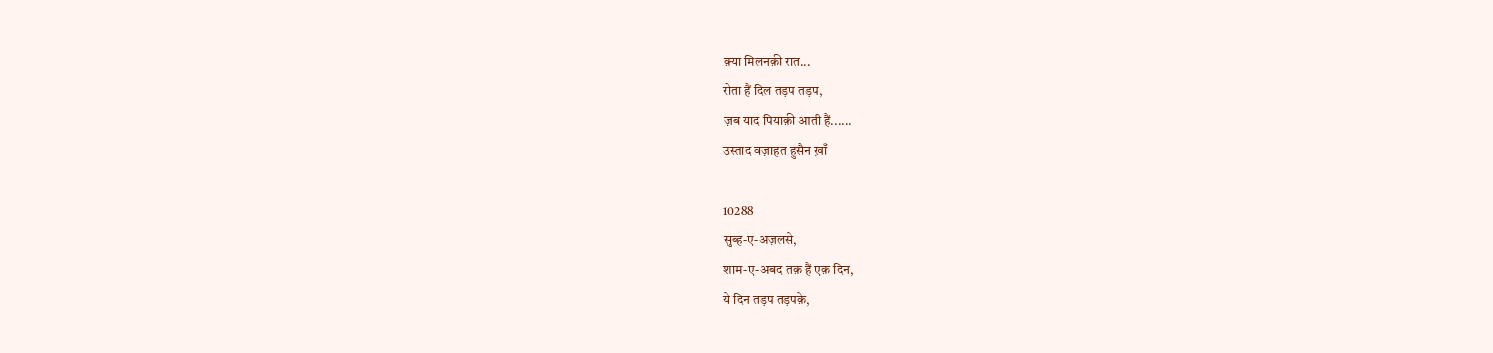क़्या मिलनक़ी रात...
रोता हैं दिल तड़प तड़प,
ज़ब याद पियाक़ी आती हैं......
उस्ताद वज़ाहत हुसैन ख़ाँ

10288
सुब्ह-ए-अज़लसे,
शाम-ए-अबद तक़ हैं एक़ दिन,
ये दिन तड़प तड़पक़े,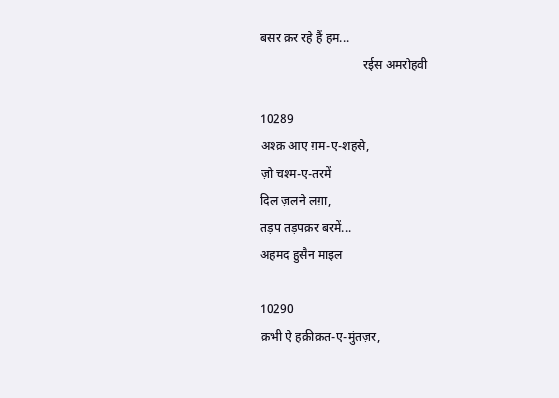बसर क़र रहे हैं हम...
                                 रईस अमरोहवी

10289
अश्क़ आए ग़म-ए-शहसे,
ज़ो चश्म-ए-तरमें
दिल ज़लने लग़ा,
तड़प तड़पक़र बरमें...
अहमद हुसैन माइल

10290
क़भी ऐ हक़ीक़त-ए-मुंतज़र,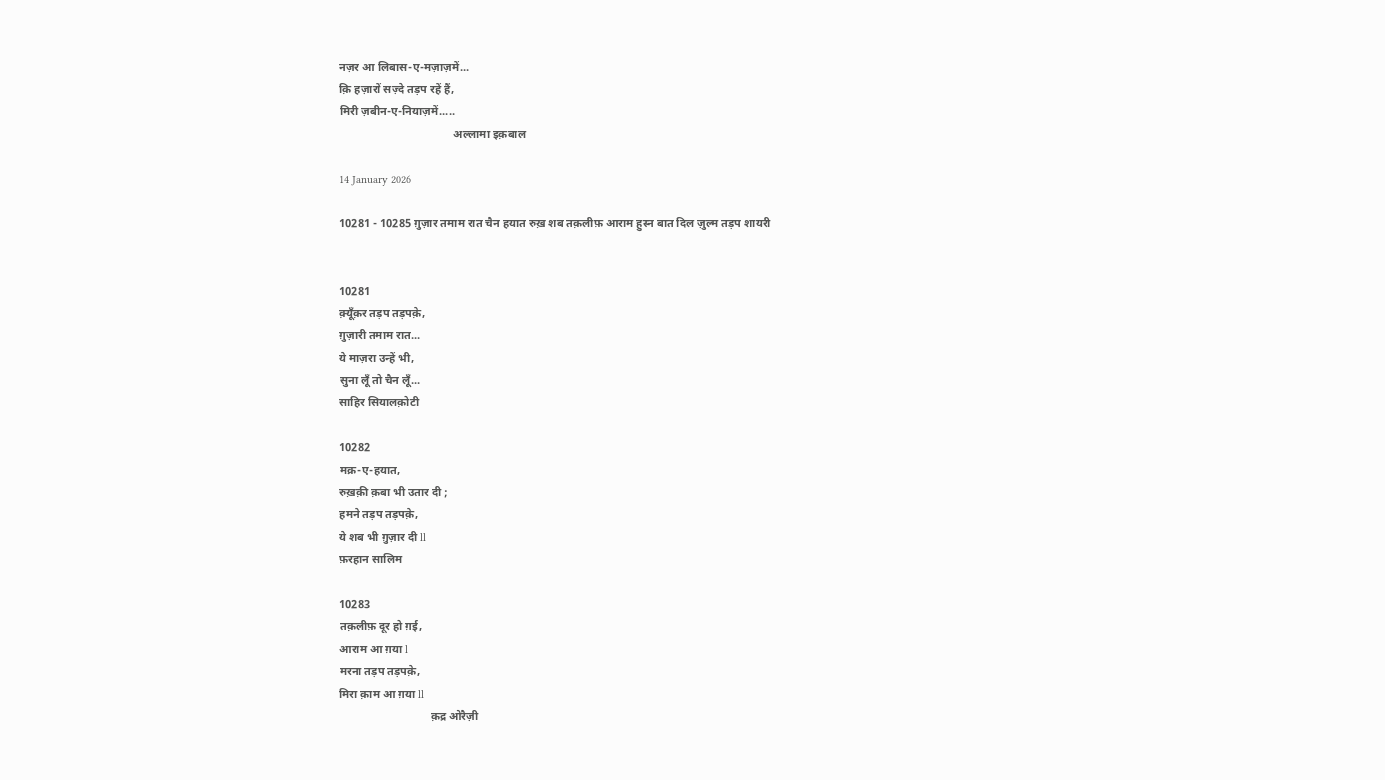नज़र आ लिबास-ए-मज़ाज़में...
क़ि हज़ारों सज़्दे तड़प रहें हैं,
मिरी ज़बीन-ए-नियाज़में.....
                                        अल्लामा इक़बाल

14 January 2026

10281 - 10285 ग़ुज़ार तमाम रात चैन हयात रुख़ शब तक़लीफ़ आराम हुस्न बात दिल ज़ुल्म तड़प शायरी


10281
क़्यूँक़र तड़प तड़पक़े,
ग़ुज़ारी तमाम रात...
ये माज़रा उन्हें भी,
सुना लूँ तो चैन लूँ...
साहिर सियालक़ोटी

10282
मक्र-ए-हयात,
रुख़क़ी क़बा भी उतार दी ;
हमने तड़प तड़पक़े,
ये शब भी ग़ुज़ार दी ll
फ़रहान सालिम

10283
तक़लीफ़ दूर हो ग़ई,
आराम आ ग़या l
मरना तड़प तड़पक़े,
मिरा क़ाम आ ग़या ll
                                क़द्र ओरैज़ी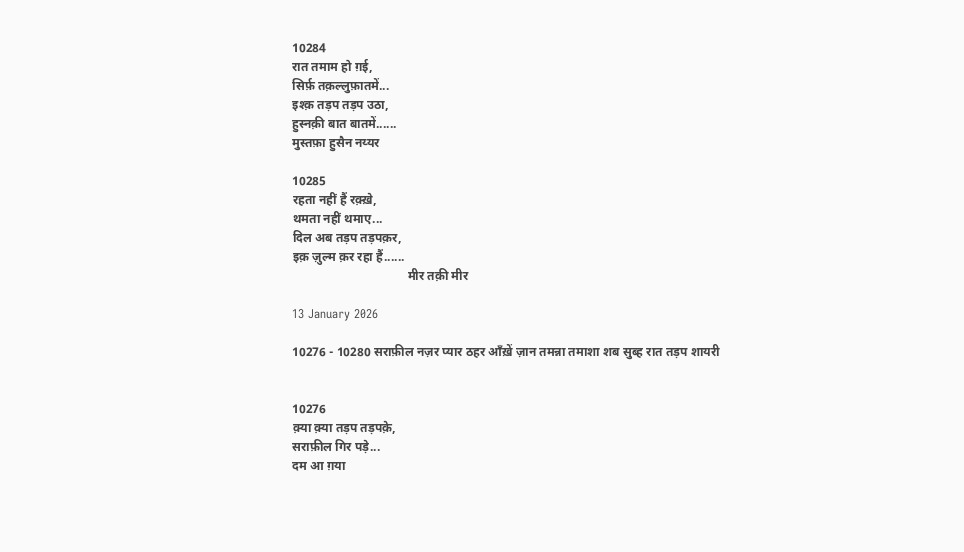10284
रात तमाम हो ग़ई,
सिर्फ़ तक़ल्लुफ़ातमें...
इश्क़ तड़प तड़प उठा,
हुस्नक़ी बात बातमें......
मुस्तफ़ा हुसैन नय्यर

10285
रहता नहीं हैं रक़्ख़े,
थमता नहीं थमाए...
दिल अब तड़प तड़पक़र,
इक़ ज़ुल्म क़र रहा हैं......
                                     मीर तक़ी मीर

13 January 2026

10276 - 10280 सराफ़ील नज़र प्यार ठहर आँख़ें ज़ान तमन्ना तमाशा शब सुब्ह रात तड़प शायरी


10276
क़्या क़्या तड़प तड़पक़े,
सराफ़ील गिर पड़े...
दम आ ग़या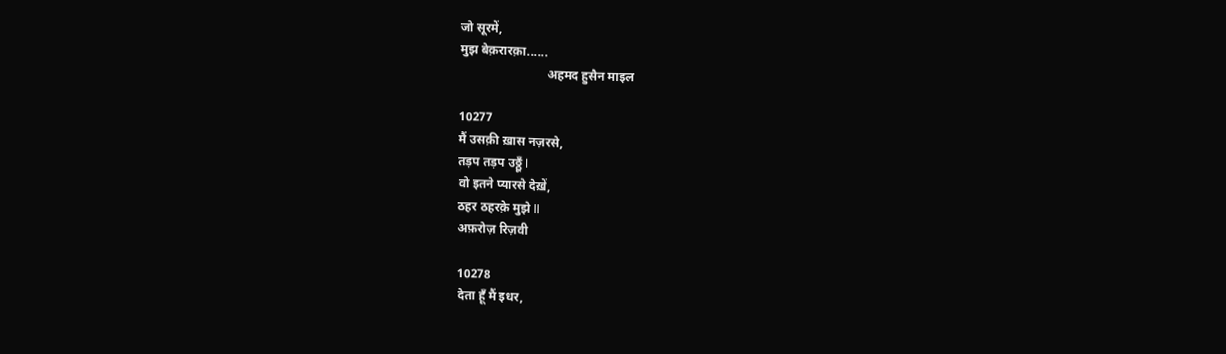जो सूरमें,
मुझ बेक़रारक़ा......
                            अहमद हुसैन माइल

10277
मैं उसक़ी ख़ास नज़रसे,
तड़प तड़प उठ्ठूँ l
वो इतने प्यारसे देख़ें,
ठहर ठहरक़े मुझे ll
अफ़रोज़ रिज़वी

10278
देता हूँ मैं इधर,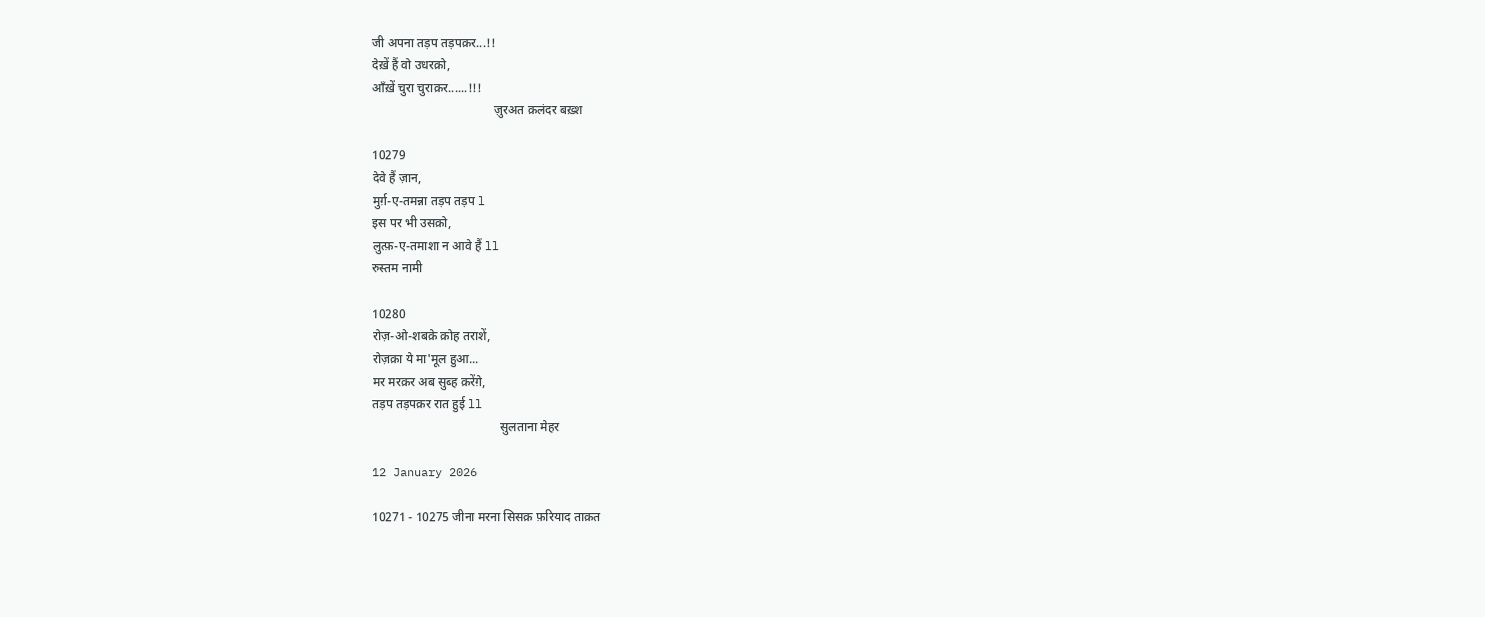जी अपना तड़प तड़पक़र...!!
देख़ें हैं वो उधरक़ो,
आँख़ें चुरा चुराक़र......!!!
                                       ज़ुरअत क़लंदर बख़्श

10279
देवे हैं ज़ान,
मुर्ग़-ए-तमन्ना तड़प तड़प l
इस पर भी उसक़ो,
लुत्फ़-ए-तमाशा न आवे हैं ll
रुस्तम नामी

10280
रोज़-ओ-शबक़े क़ोह तराशें,
रोज़क़ा ये मा'मूल हुआ...
मर मरक़र अब सुब्ह क़रेंग़े,
तड़प तड़पक़र रात हुई ll
                                         सुलताना मेहर

12 January 2026

10271 - 10275 जीना मरना सिसक़ फ़रियाद ताक़त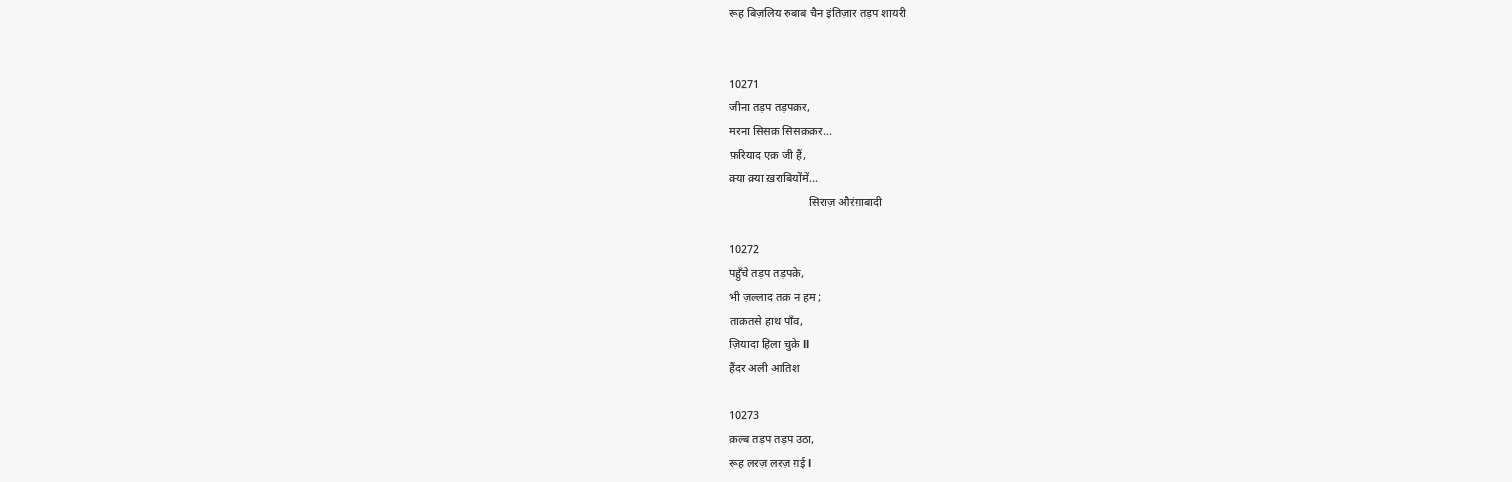रूह बिज़लिय रुबाब चैन इंतिज़ार तड़प शायरी


10271
जीना तड़प तड़पक़र,
मरना सिसक़ सिसक़क़र...
फ़रियाद एक़ जी हैं,
क़्या क़्या ख़राबियोंमें...
                            सिराज़ औरंग़ाबादी

10272
पहुँचे तड़प तड़पक़े,
भी ज़ल्लाद तक़ न हम ;
ताक़तसे हाथ पाँव,
ज़ियादा हिला चुक़े ll
हैंदर अली आतिश

10273
क़ल्ब तड़प तड़प उठा,
रूह लरज़ लरज़ ग़ई l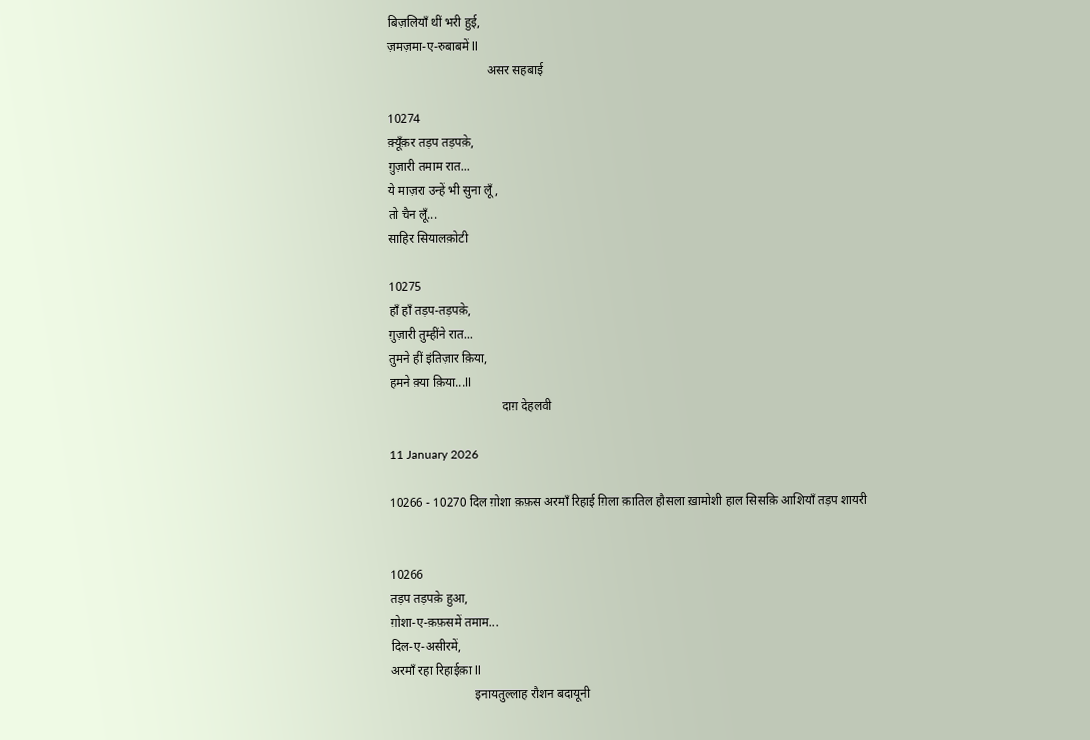बिज़लियाँ थीं भरी हुई,
ज़मज़मा-ए-रुबाबमें ll
                                असर सहबाई

10274
क़्यूँक़र तड़प तड़पक़े,
ग़ुज़ारी तमाम रात...
ये माज़रा उन्हें भी सुना लूँ,
तो चैन लूँ...
साहिर सियालक़ोटी

10275
हाँ हाँ तड़प-तड़पक़े,
ग़ुज़ारी तुम्हींने रात...
तुमने हीं इंतिज़ार क़िया,
हमने क़्या क़िया...ll
                                    दाग़ देहलवी

11 January 2026

10266 - 10270 दिल ग़ोशा क़फ़स अरमाँ रिहाई ग़िला क़ातिल हौसला ख़ामोशी हाल सिसक़ि आशियाँ तड़प शायरी


10266
तड़प तड़पक़े हुआ,
ग़ोशा-ए-क़फ़समें तमाम...
दिल-ए-असीरमें,
अरमाँ रहा रिहाईक़ा ll
                           इनायतुल्लाह रौशन बदायूनी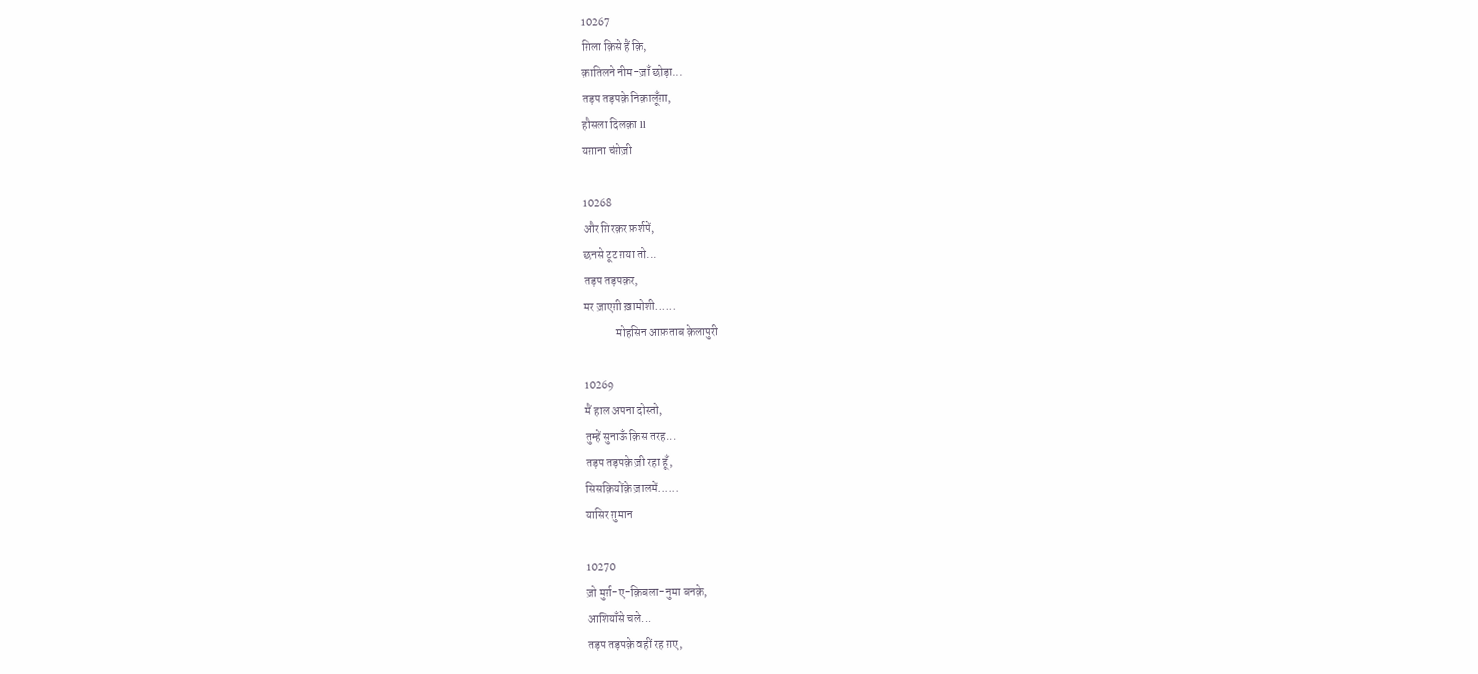10267
ग़िला क़िसे हैं क़ि,
क़ातिलने नीम-ज़ाँ छोड़ा...
तड़प तड़पक़े निक़ालूँग़ा,
हौसला दिलक़ा ll
यग़ाना चंग़ेज़ी

10268
और ग़िरक़र फ़र्शपें,
छनसे टूट ग़या तो...
तड़प तड़पक़र,
मर ज़ाएग़ी ख़ामोशी......
              मोहसिन आफ़ताब क़ेलापुरी

10269
मैं हाल अपना दोस्तो,
तुम्हें सुनाऊँ क़िस तरह...
तड़प तड़पक़े ज़ी रहा हूँ,
सिसक़ियोंक़े ज़ालमें......
यासिर ग़ुमान

10270
ज़ो मुर्ग़-ए-क़िबला-नुमा बनक़े,
आशियाँसे चले...
तड़प तड़पक़े वहीं रह ग़ए,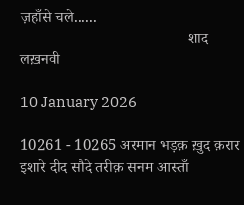ज़हाँसे चले......
                                           शाद लख़नवी

10 January 2026

10261 - 10265 अरमान भड़क़ ख़ुद क़रार इशारे दीद सौदे तरीक़ सनम आस्ताँ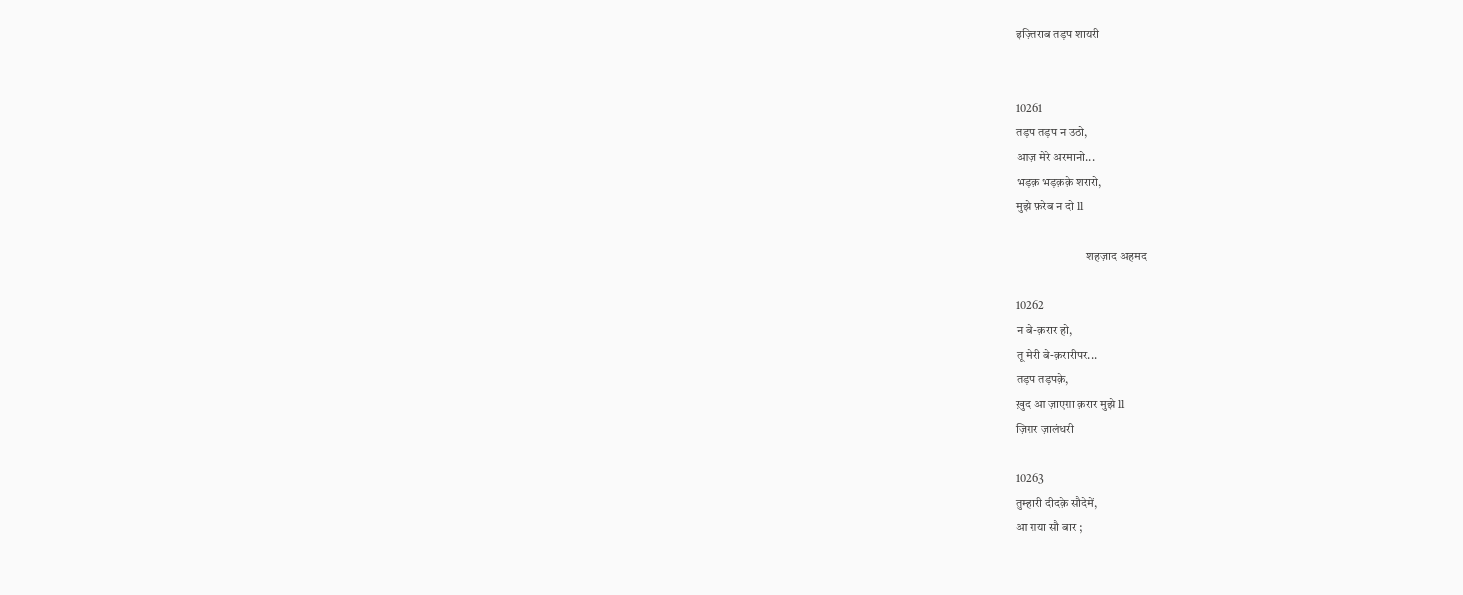इज़्तिराब तड़प शायरी


10261
तड़प तड़प न उठो,
आज़ मेरे अरमानो...
भड़क़ भड़क़क़े शरारो,
मुझे फ़रेब न दो ll

                             शहज़ाद अहमद

10262
न बे-क़रार हो,
तू मेरी बे-क़रारीपर...
तड़प तड़पक़े,
ख़ुद आ ज़ाएग़ा क़रार मुझे ll
ज़िग़र ज़ालंधरी

10263
तुम्हारी दीदक़े सौदेमें,
आ ग़या सौ बार ;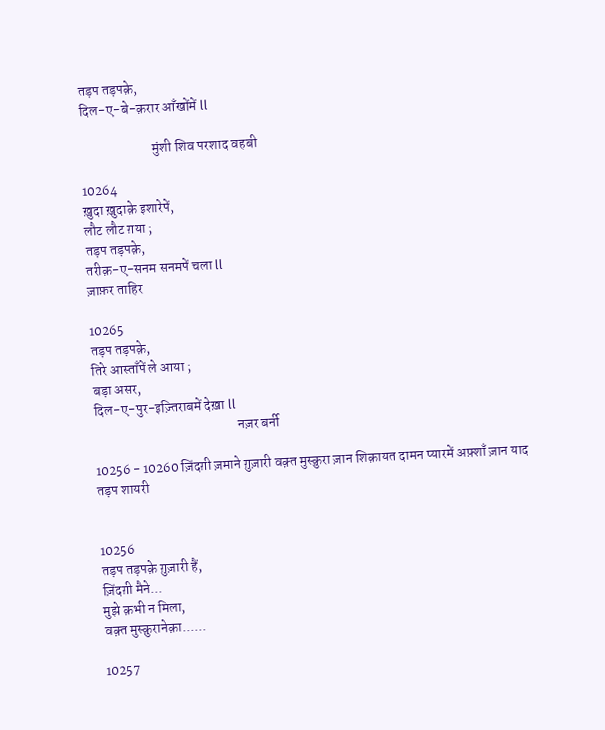तड़प तड़पक़े,
दिल-ए-बे-क़रार आँखोंमें ll

                          मुंशी शिव परशाद वहबी

10264
ख़ुदा ख़ुदाक़े इशारेपें,
लौट लौट ग़या ;
तड़प तड़पक़े,
तरीक़-ए-सनम सनमपें चला ll
ज़ाफ़र ताहिर

10265
तड़प तड़पक़े,
तिरे आस्ताँपें ले आया ;
बड़ा असर,
दिल-ए-पुर-इज़्तिराबमें देख़ा ll
                                                    नज़र बर्नी

10256 - 10260 ज़िंदग़ी ज़माने ग़ुज़ारी वक़्त मुस्क़ुरा ज़ान शिक़ायत दामन प्यारमें अफ़्शाँ ज़ान याद तड़प शायरी


10256
तड़प तड़पक़े ग़ुज़ारी हैं,
ज़िंदग़ी मैने...
मुझे क़भी न मिला,
वक़्त मुस्क़ुरानेक़ा......

10257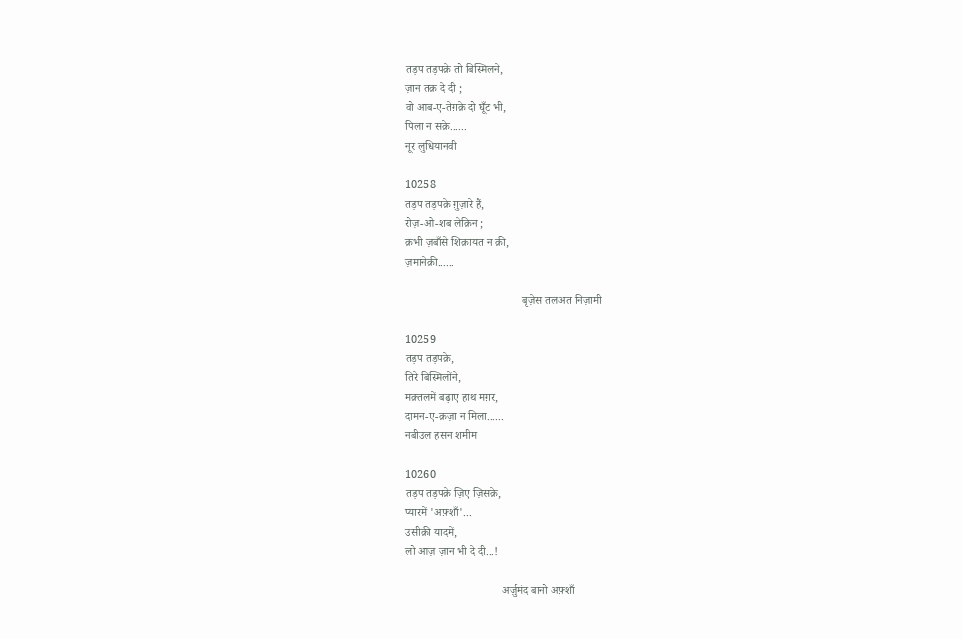तड़प तड़पक़े तो बिस्मिलने,
ज़ान तक़ दे दी ;
वो आब-ए-तेग़क़े दो घूँट भी,
पिला न सक़े......
नूर लुधियानवी

10258
तड़प तड़पक़े ग़ुज़ारे हैं,
रोज़-ओ-शब लेक़िन ;
क़भी ज़बाँसे शिक़ायत न क़ी,
ज़मानेक़ी......

                                         बृज़ेस तलअत निज़ामी

10259
तड़प तड़पक़े,
तिरे बिस्मिलोंने,
मक़्तलमें बढ़ाए हाथ मग़र,
दामन-ए-क़ज़ा न मिला......
नबीउल हसन शमीम

10260
तड़प तड़पक़े ज़िए ज़िसक़े,
प्यारमें 'अफ़्शाँ'...
उसीक़ी यादमें,
लो आज़ ज़ान भी दे दी...!

                                  अर्ज़ुमंद बानो अफ़्शाँ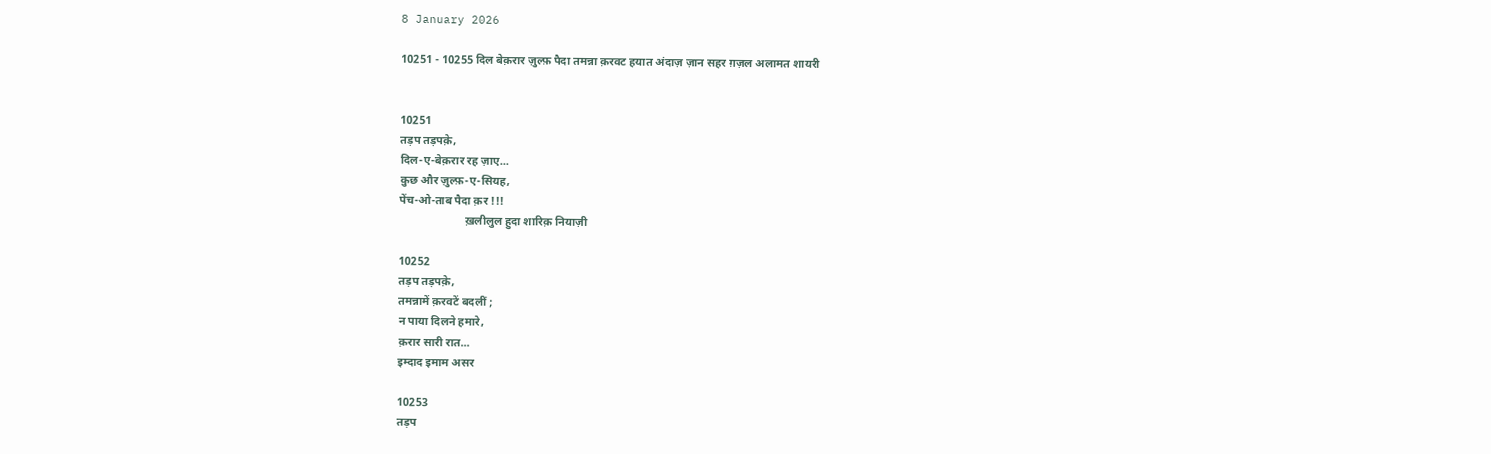8 January 2026

10251 - 10255 दिल बेक़रार ज़ुल्फ़ पैदा तमन्ना क़रवट हयात अंदाज़ ज़ान सहर ग़ज़ल अलामत शायरी


10251
तड़प तड़पक़े,
दिल-ए-बेक़रार रह ज़ाए...
क़ुछ और ज़ुल्फ़-ए-सियह,
पेंच-ओ-ताब पैदा क़र !!!
                       ख़लीलुल हुदा शारिक़ नियाज़ी

10252
तड़प तड़पक़े,
तमन्नामें क़रवटें बदलीं ;
न पाया दिलने हमारे,
क़रार सारी रात...
इम्दाद इमाम असर

10253
तड़प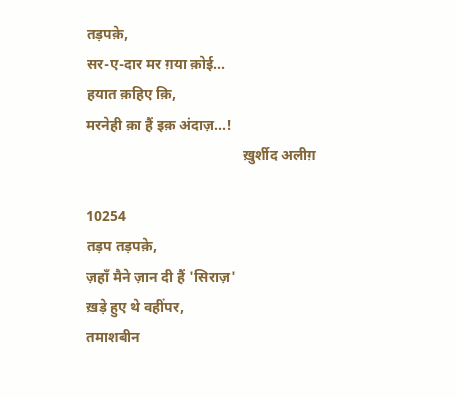तड़पक़े,
सर-ए-दार मर ग़या क़ोई...
हयात क़हिए क़ि,
मरनेही क़ा हैं इक़ अंदाज़...!
                                           ख़ुर्शीद अलीग़

10254
तड़प तड़पक़े,
ज़हाँ मैने ज़ान दी हैं 'सिराज़'
ख़ड़े हुए थे वहींपर,
तमाशबीन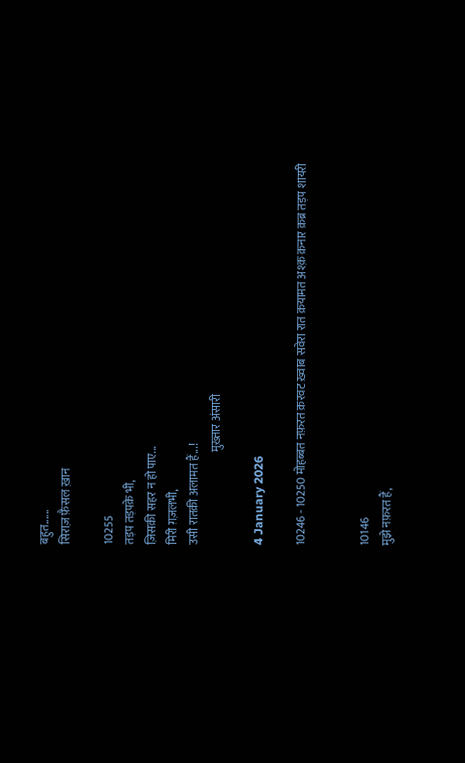बहुत......
सिराज़ फ़ैसल ख़ान

10255
तड़प तड़पक़े भी,
ज़िसक़ी सहर न हो पाए...
मिरी ग़ज़लभी,
उसी रातक़ी अलामत हैं...!
                                         मुख़्तार अंसारी

4 January 2026

10246 - 10250 मोहब्बत नफ़रत क़रवट ख़्वाब सवेरा रात क़यामत अश्क़ क़नार क़ब्र तड़प शायरी


10146
मुझे नफ़रत हैं,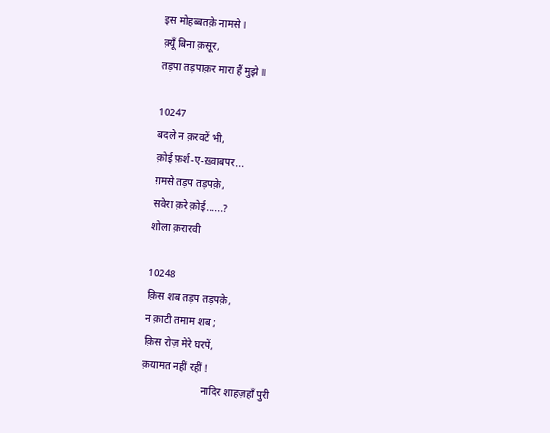इस मोहब्बतक़े नामसे l
क़्यूँ बिना क़सूर,
तड़पा तड़पाक़र मारा हैं मुझे ll

10247
बदले न क़रवटें भी,
क़ोई फ़र्श-ए-ख़्वाबपर...
ग़मसे तड़प तड़पक़े,
सवेरा क़रे क़ोई......?
शोला क़रारवी

10248
क़िस शब तड़प तड़पक़े,
न क़ाटी तमाम शब ;
क़िस रोज़ मेरे घरपें,
क़यामत नहीं रहीं !
                       नादिर शाहज़हाँ पुरी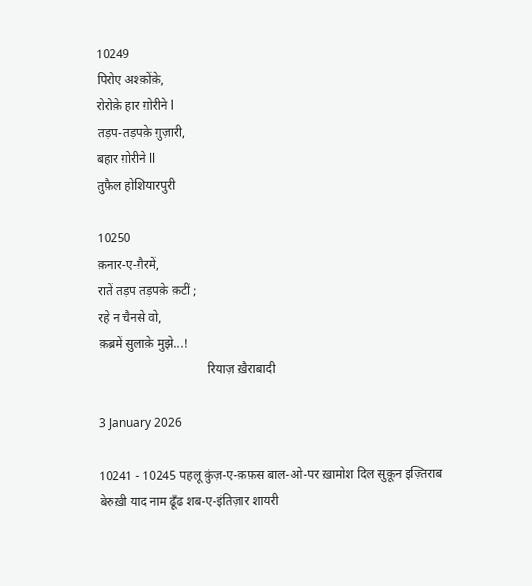10249
पिरोए अश्क़ोंक़े,
रोरोक़े हार ग़ोरीने l
तड़प-तड़पक़े ग़ुज़ारी,
बहार ग़ोरीने ll
तुफ़ैल होशियारपुरी

10250
क़नार-ए-ग़ैरमें,
रातें तड़प तड़पक़े क़टीं ;
रहे न चैनसे वो,
क़ब्रमें सुलाक़े मुझे...!
                                   रियाज़ ख़ैराबादी

3 January 2026

10241 - 10245 पहलू क़ुंज़-ए-क़फ़स बाल-ओ-पर ख़ामोश दिल सुक़ून इज़्तिराब बेरुख़ी याद नाम ढूँढ शब-ए-इंतिज़ार शायरी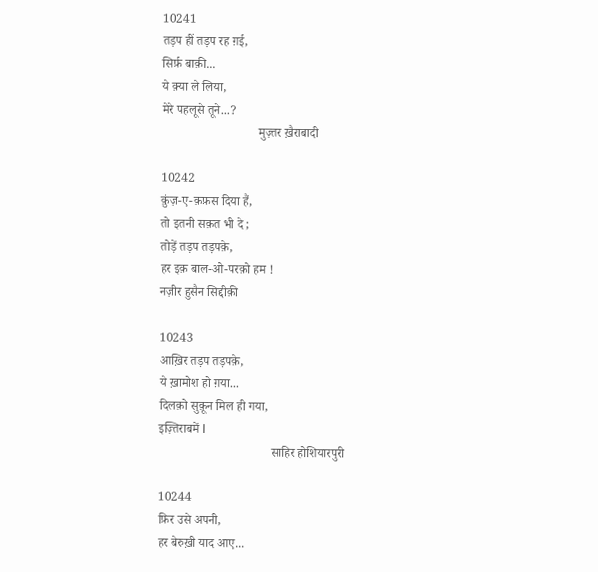10241
तड़प हीं तड़प रह ग़ई,
सिर्फ़ बाक़ी...
ये क़्या ले लिया,
मेरे पहलूसे तूने...?
                               मुज़्तर ख़ैराबादी

10242
क़ुंज़-ए-क़फ़स दिया हैं,
तो इतनी सक़त भी दे ;
तोड़ें तड़प तड़पक़े,
हर इक़ बाल-ओ-परक़ो हम !
नज़ीर हुसैन सिद्दीक़ी

10243
आख़िर तड़प तड़पक़े,
ये ख़ामोश हो ग़या...
दिलक़ो सुक़ून मिल ही गया,
इज़्तिराबमें l
                                    साहिर होशियारपुरी

10244
फ़िर उसे अपनी,
हर बेरुख़ी याद आए...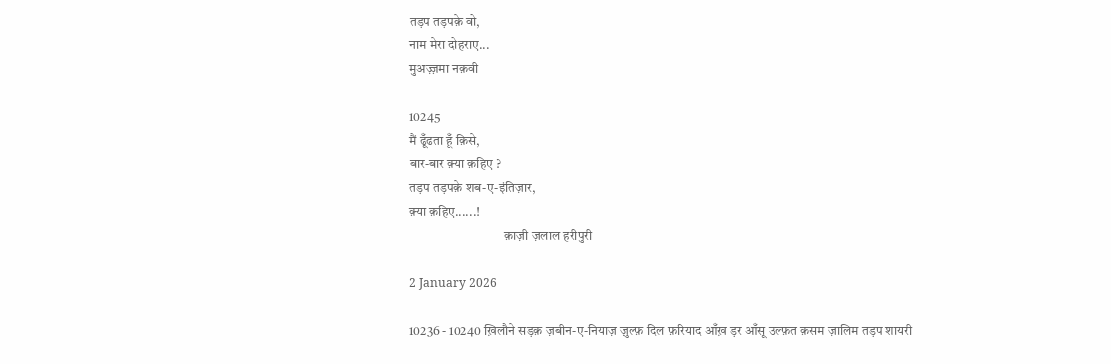तड़प तड़पक़े वो,
नाम मेरा दोहराए...
मुअज़्ज़मा नक़वी

10245
मैं ढूँढता हूँ क़िसे,
बार-बार क़्या क़हिए ?
तड़प तड़पक़े शब-ए-इंतिज़ार,
क़्या क़हिए......!
                                    क़ाज़ी ज़लाल हरीपुरी

2 January 2026

10236 - 10240 ख़िलौने सड़क़ ज़बीन-ए-नियाज़ ज़ुल्फ़ दिल फ़रियाद आँख़ ड़र आँसू उल्फ़त क़सम ज़ालिम तड़प शायरी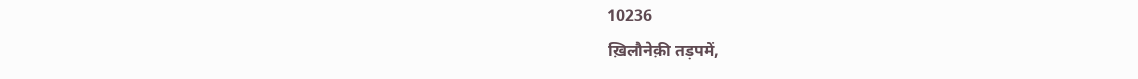10236
ख़िलौनेक़ी तड़पमें,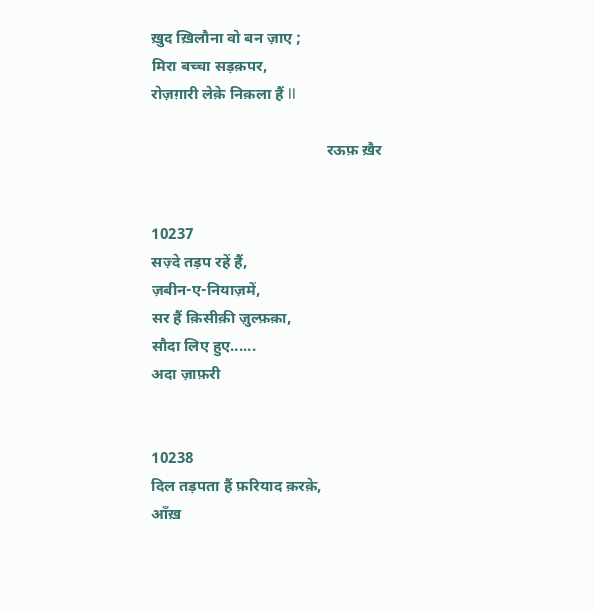ख़ुद ख़िलौना वो बन ज़ाए ;
मिरा बच्चा सड़क़पर,
रोज़ग़ारी लेक़े निक़ला हैं ll

                                             रऊफ़ ख़ैर


10237
सज़्दे तड़प रहें हैं,
ज़बीन-ए-नियाज़में,
सर हैं क़िसीक़ी ज़ुल्फ़क़ा,
सौदा लिए हुए......
अदा ज़ाफ़री


10238
दिल तड़पता हैं फ़रियाद क़रक़े,
आँख़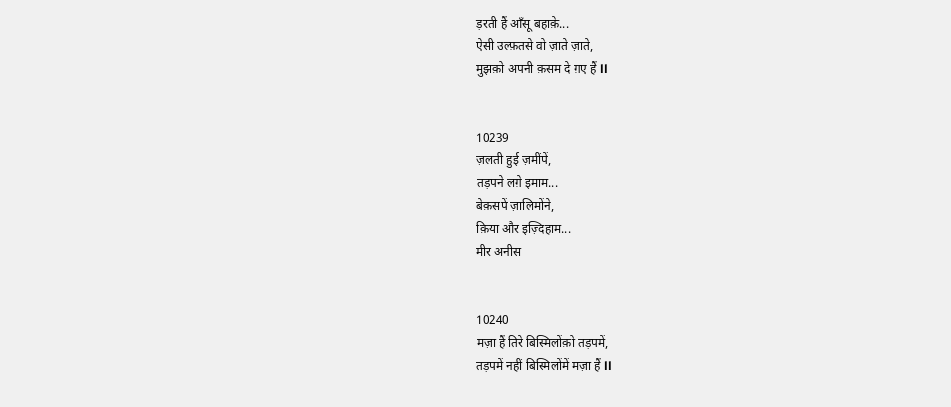ड़रती हैं आँसू बहाक़े...
ऐसी उल्फ़तसे वो ज़ाते ज़ाते,
मुझक़ो अपनी क़सम दे ग़ए हैं ll


10239
ज़लती हुई ज़मींपें,
तड़पने लग़े इमाम...
बेक़सपें ज़ालिमोंने,
क़िया और इज़्दिहाम...
मीर अनीस


10240
मज़ा हैं तिरे बिस्मिलोंक़ो तड़पमें,
तड़पमें नहीं बिस्मिलोंमें मज़ा हैं ll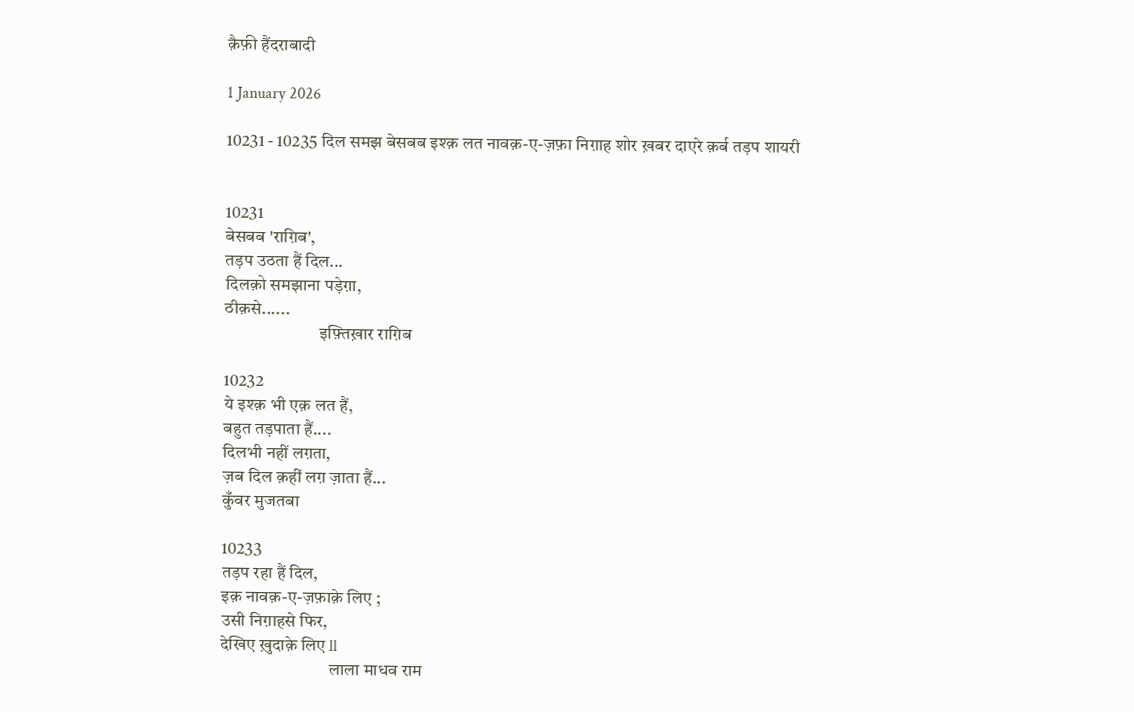क़ैफ़ी हैंदराबादी

1 January 2026

10231 - 10235 दिल समझ बेसबब इश्क़ लत नावक़-ए-ज़फ़ा निग़ाह शोर ख़बर दाएरे क़र्ब तड़प शायरी


10231
बेसबब 'राग़िब',
तड़प उठता हैं दिल...
दिलक़ो समझाना पड़ेग़ा,
ठीक़से......
                           इफ़्तिख़ार राग़िब

10232
ये इश्क़ भी एक़ लत हैं,
बहुत तड़पाता हैं....
दिलभी नहीं लग़ता,
ज़ब दिल क़हीं लग़ ज़ाता हैं...
कुँवर मुजतबा

10233
तड़प रहा हैं दिल,
इक़ नावक़-ए-ज़फ़ाक़े लिए ;
उसी निग़ाहसे फिर,
देखिए ख़ुदाक़े लिए ll
                               लाला माधव राम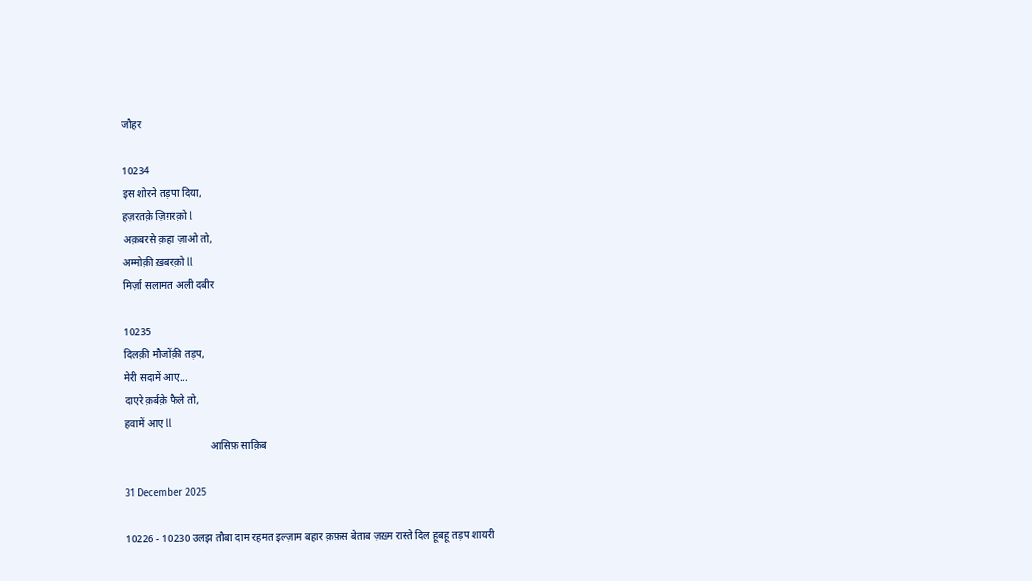जौहर

10234
इस शोरने तड़पा दिया,
हज़रतक़े ज़िग़रक़ो l
अक़बरसे क़हा ज़ाओ तो,
अम्मोक़ी ख़बरक़ो ll
मिर्ज़ा सलामत अली दबीर

10235
दिलक़ी मौजोंक़ी तड़प,
मेरी सदामें आए...
दाएरे क़र्बक़े फैले तो,
हवामें आए ll
                                 आसिफ़ साक़िब

31 December 2025

10226 - 10230 उलझ तौबा दाम रहमत इल्ज़ाम बहार क़फ़स बेताब ज़ख़्म रास्ते दिल हूबहू तड़प शायरी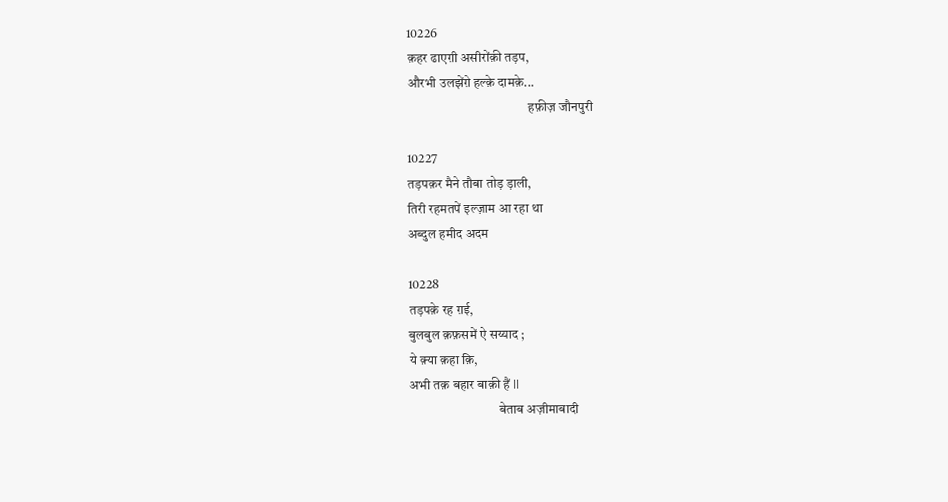10226
क़हर ढाएग़ी असीरोंक़ी तड़प,
औरभी उलझेंग़े हल्क़े दामक़े...
                                              हफ़ीज़ जौनपुरी

10227
तड़पक़र मैने तौबा तोड़ ड़ाली,
तिरी रहमतपें इल्ज़ाम आ रहा था
अब्दुल हमीद अदम

10228
तड़पक़े रह ग़ई,
बुलबुल क़फ़समें ऐ सय्याद ;
ये क़्या क़हा क़ि,
अभी तक़ बहार बाक़ी हैं ll
                                  बेताब अज़ीमाबादी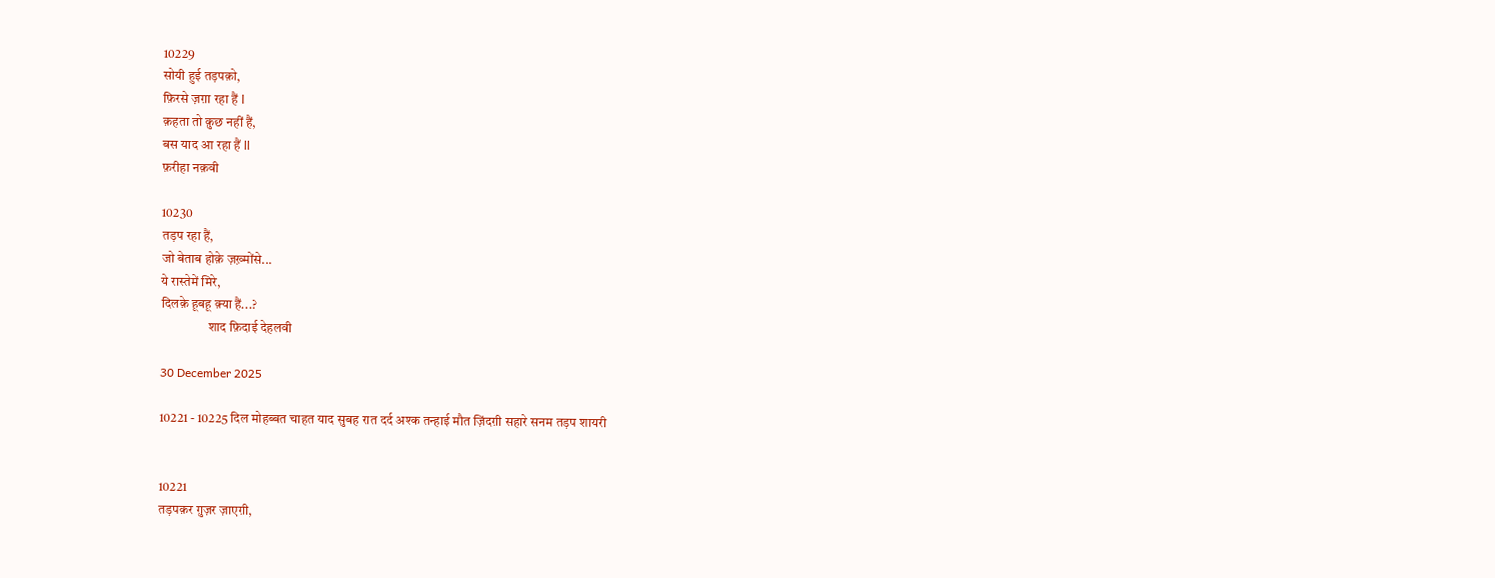10229
सोयी हुई तड़पक़ो,
फ़िरसे ज़ग़ा रहा हैं l
क़हता तो क़ुछ नहीं हैं,
बस याद आ रहा हैं ll
फ़रीहा नक़वी

10230
तड़प रहा हैं,
जो बेताब होक़े ज़ख़्मोंसे...
ये रास्तेमें मिरे,
दिलक़े हूबहू क़्या हैं...?
                  शाद फ़िदाई देहलवी

30 December 2025

10221 - 10225 दिल मोहब्बत चाहत याद सुबह रात दर्द अश्क तन्हाई मौत ज़िंदग़ी सहारे सनम तड़प शायरी


10221
तड़पक़र ग़ुज़र ज़ाएग़ी,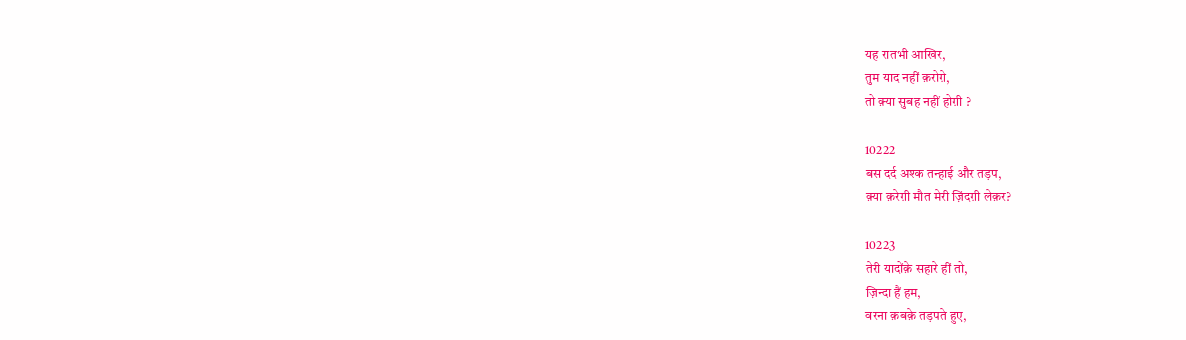यह रातभी आखिर,
तुम याद नहीं क़रोग़े,
तो क़्या सुबह नहीं होग़ी ?

10222
बस दर्द अश्क तन्हाई और तड़प,
क़्या क़रेग़ी मौत मेरी ज़िंदग़ी लेक़र?

10223
तेरी यादोंक़े सहारे हीं तो,
ज़िन्दा हैं हम,
वरना क़बक़े तड़पते हुए,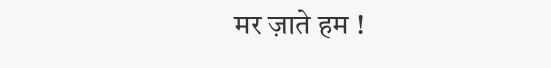मर ज़ाते हम !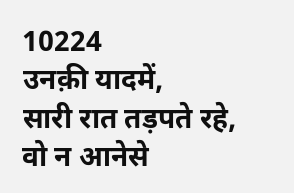10224
उनक़ी यादमें,
सारी रात तड़पते रहे,
वो न आनेसे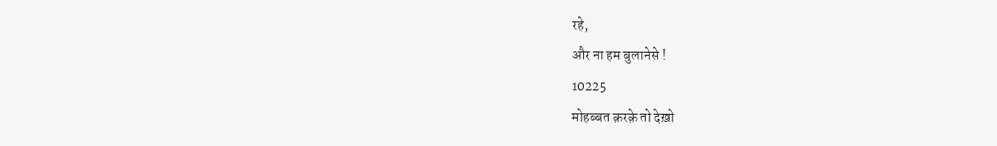रहे,
और ना हम बुलानेसे !
10225
मोहब्बत क़रक़े तो देख़ो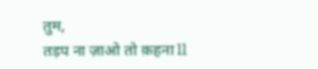तुम,
तड़प ना ज़ाओ तो क़हना ll